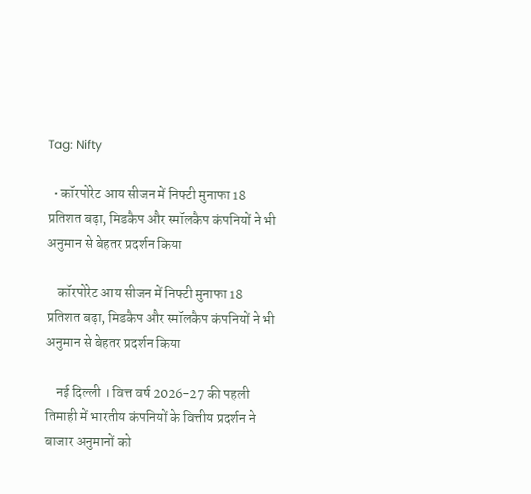Tag: Nifty

  • कॉरपोरेट आय सीजन में निफ्टी मुनाफा 18 प्रतिशत बढ़ा, मिडकैप और स्मॉलकैप कंपनियों ने भी अनुमान से बेहतर प्रदर्शन किया

    कॉरपोरेट आय सीजन में निफ्टी मुनाफा 18 प्रतिशत बढ़ा, मिडकैप और स्मॉलकैप कंपनियों ने भी अनुमान से बेहतर प्रदर्शन किया

    नई दिल्ली । वित्त वर्ष 2026-27 की पहली तिमाही में भारतीय कंपनियों के वित्तीय प्रदर्शन ने बाजार अनुमानों को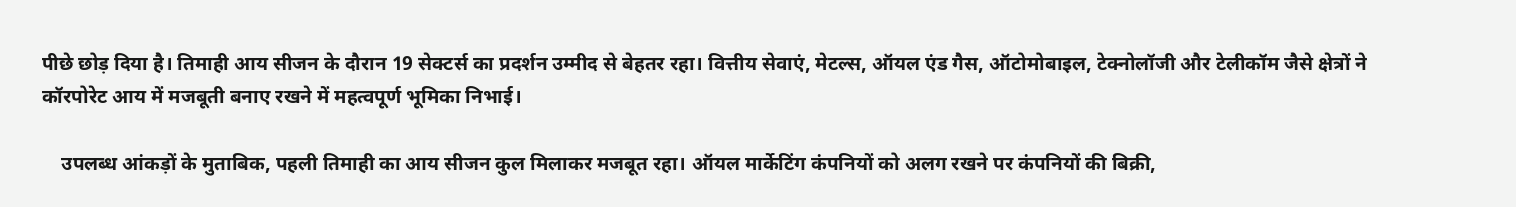पीछे छोड़ दिया है। तिमाही आय सीजन के दौरान 19 सेक्टर्स का प्रदर्शन उम्मीद से बेहतर रहा। वित्तीय सेवाएं, मेटल्स, ऑयल एंड गैस, ऑटोमोबाइल, टेक्नोलॉजी और टेलीकॉम जैसे क्षेत्रों ने कॉरपोरेट आय में मजबूती बनाए रखने में महत्वपूर्ण भूमिका निभाई।

    उपलब्ध आंकड़ों के मुताबिक, पहली तिमाही का आय सीजन कुल मिलाकर मजबूत रहा। ऑयल मार्केटिंग कंपनियों को अलग रखने पर कंपनियों की बिक्री,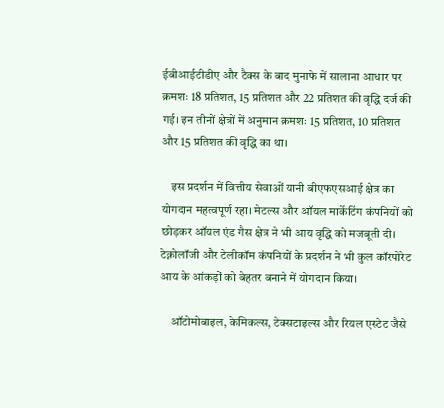ईबीआईटीडीए और टैक्स के बाद मुनाफे में सालाना आधार पर क्रमशः 18 प्रतिशत, 15 प्रतिशत और 22 प्रतिशत की वृद्धि दर्ज की गई। इन तीनों क्षेत्रों में अनुमान क्रमशः 15 प्रतिशत, 10 प्रतिशत और 15 प्रतिशत की वृद्धि का था।

    इस प्रदर्शन में वित्तीय सेवाओं यानी बीएफएसआई क्षेत्र का योगदान महत्वपूर्ण रहा। मेटल्स और ऑयल मार्केटिंग कंपनियों को छोड़कर ऑयल एंड गैस क्षेत्र ने भी आय वृद्धि को मजबूती दी। टेक्नोलॉजी और टेलीकॉम कंपनियों के प्रदर्शन ने भी कुल कॉरपोरेट आय के आंकड़ों को बेहतर बनाने में योगदान किया।

    ऑटोमोबाइल, केमिकल्स, टेक्सटाइल्स और रियल एस्टेट जैसे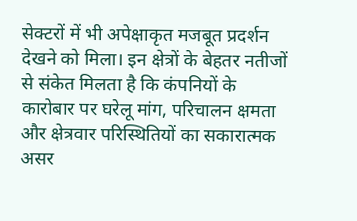सेक्टरों में भी अपेक्षाकृत मजबूत प्रदर्शन देखने को मिला। इन क्षेत्रों के बेहतर नतीजों से संकेत मिलता है कि कंपनियों के कारोबार पर घरेलू मांग, परिचालन क्षमता और क्षेत्रवार परिस्थितियों का सकारात्मक असर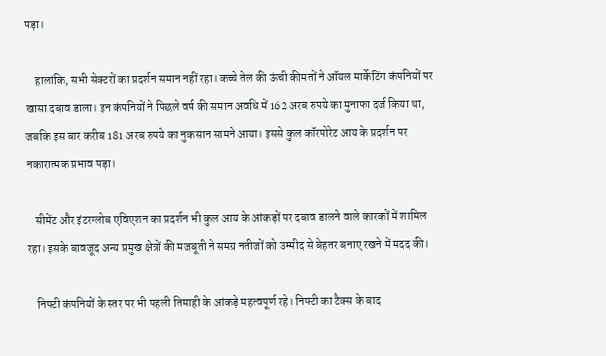पड़ा।

    हालांकि, सभी सेक्टरों का प्रदर्शन समान नहीं रहा। कच्चे तेल की ऊंची कीमतों ने ऑयल मार्केटिंग कंपनियों पर खासा दबाव डाला। इन कंपनियों ने पिछले वर्ष की समान अवधि में 162 अरब रुपये का मुनाफा दर्ज किया था, जबकि इस बार करीब 181 अरब रुपये का नुकसान सामने आया। इससे कुल कॉरपोरेट आय के प्रदर्शन पर नकारात्मक प्रभाव पड़ा।

    सीमेंट और इंटरग्लोब एविएशन का प्रदर्शन भी कुल आय के आंकड़ों पर दबाव डालने वाले कारकों में शामिल रहा। इसके बावजूद अन्य प्रमुख क्षेत्रों की मजबूती ने समग्र नतीजों को उम्मीद से बेहतर बनाए रखने में मदद की।

    निफ्टी कंपनियों के स्तर पर भी पहली तिमाही के आंकड़े महत्वपूर्ण रहे। निफ्टी का टैक्स के बाद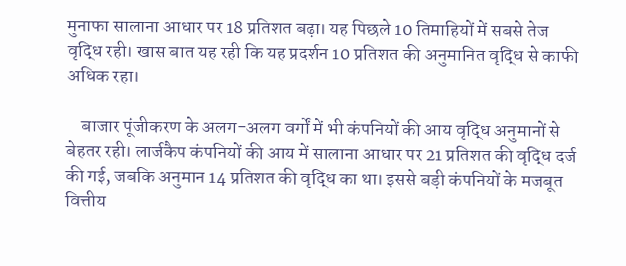मुनाफा सालाना आधार पर 18 प्रतिशत बढ़ा। यह पिछले 10 तिमाहियों में सबसे तेज वृद्धि रही। खास बात यह रही कि यह प्रदर्शन 10 प्रतिशत की अनुमानित वृद्धि से काफी अधिक रहा।

    बाजार पूंजीकरण के अलग-अलग वर्गों में भी कंपनियों की आय वृद्धि अनुमानों से बेहतर रही। लार्जकैप कंपनियों की आय में सालाना आधार पर 21 प्रतिशत की वृद्धि दर्ज की गई, जबकि अनुमान 14 प्रतिशत की वृद्धि का था। इससे बड़ी कंपनियों के मजबूत वित्तीय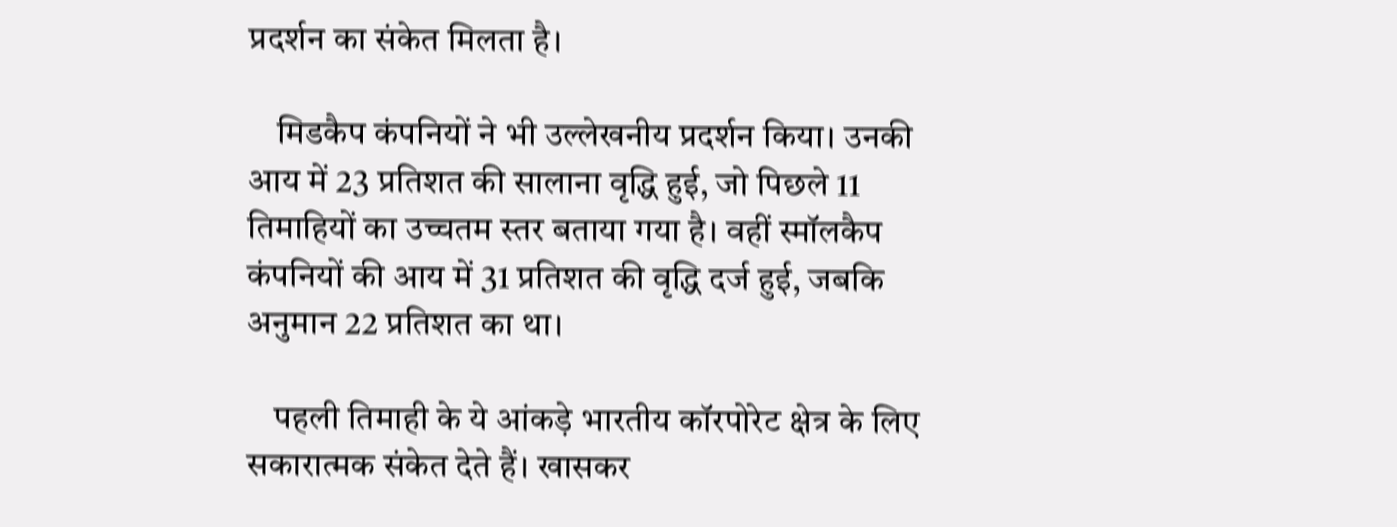प्रदर्शन का संकेत मिलता है।

    मिडकैप कंपनियों ने भी उल्लेखनीय प्रदर्शन किया। उनकी आय में 23 प्रतिशत की सालाना वृद्धि हुई, जो पिछले 11 तिमाहियों का उच्चतम स्तर बताया गया है। वहीं स्मॉलकैप कंपनियों की आय में 31 प्रतिशत की वृद्धि दर्ज हुई, जबकि अनुमान 22 प्रतिशत का था।

    पहली तिमाही के ये आंकड़े भारतीय कॉरपोरेट क्षेत्र के लिए सकारात्मक संकेत देते हैं। खासकर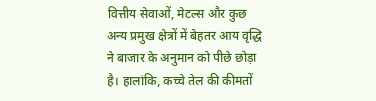वित्तीय सेवाओं, मेटल्स और कुछ अन्य प्रमुख क्षेत्रों में बेहतर आय वृद्धि ने बाजार के अनुमान को पीछे छोड़ा है। हालांकि, कच्चे तेल की कीमतों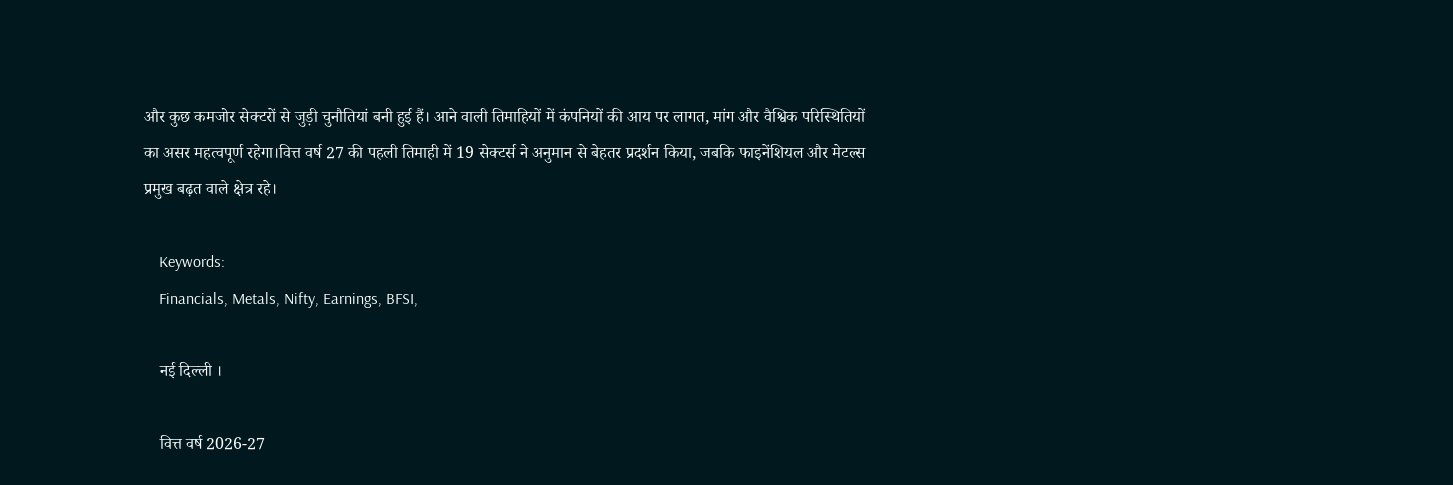और कुछ कमजोर सेक्टरों से जुड़ी चुनौतियां बनी हुई हैं। आने वाली तिमाहियों में कंपनियों की आय पर लागत, मांग और वैश्विक परिस्थितियों का असर महत्वपूर्ण रहेगा।वित्त वर्ष 27 की पहली तिमाही में 19 सेक्टर्स ने अनुमान से बेहतर प्रदर्शन किया, जबकि फाइनेंशियल और मेटल्स प्रमुख बढ़त वाले क्षेत्र रहे।

    Keywords:
    Financials, Metals, Nifty, Earnings, BFSI,

    नई दिल्ली ।

    वित्त वर्ष 2026-27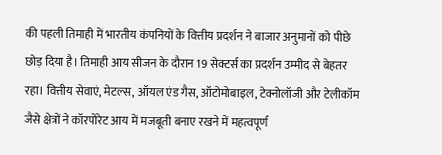की पहली तिमाही में भारतीय कंपनियों के वित्तीय प्रदर्शन ने बाजार अनुमानों को पीछे छोड़ दिया है। तिमाही आय सीजन के दौरान 19 सेक्टर्स का प्रदर्शन उम्मीद से बेहतर रहा। वित्तीय सेवाएं, मेटल्स, ऑयल एंड गैस, ऑटोमोबाइल, टेक्नोलॉजी और टेलीकॉम जैसे क्षेत्रों ने कॉरपोरेट आय में मजबूती बनाए रखने में महत्वपूर्ण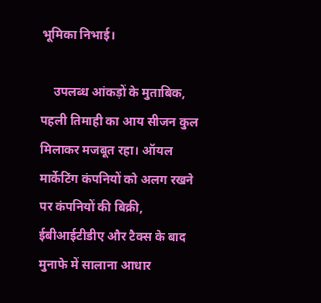भूमिका निभाई।

    उपलब्ध आंकड़ों के मुताबिक, पहली तिमाही का आय सीजन कुल मिलाकर मजबूत रहा। ऑयल मार्केटिंग कंपनियों को अलग रखने पर कंपनियों की बिक्री, ईबीआईटीडीए और टैक्स के बाद मुनाफे में सालाना आधार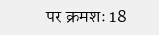पर क्रमशः 18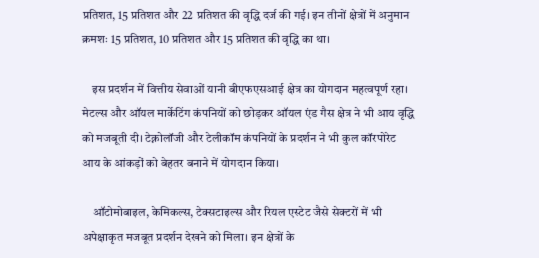प्रतिशत, 15 प्रतिशत और 22 प्रतिशत की वृद्धि दर्ज की गई। इन तीनों क्षेत्रों में अनुमान क्रमशः 15 प्रतिशत, 10 प्रतिशत और 15 प्रतिशत की वृद्धि का था।

    इस प्रदर्शन में वित्तीय सेवाओं यानी बीएफएसआई क्षेत्र का योगदान महत्वपूर्ण रहा। मेटल्स और ऑयल मार्केटिंग कंपनियों को छोड़कर ऑयल एंड गैस क्षेत्र ने भी आय वृद्धि को मजबूती दी। टेक्नोलॉजी और टेलीकॉम कंपनियों के प्रदर्शन ने भी कुल कॉरपोरेट आय के आंकड़ों को बेहतर बनाने में योगदान किया।

    ऑटोमोबाइल, केमिकल्स, टेक्सटाइल्स और रियल एस्टेट जैसे सेक्टरों में भी अपेक्षाकृत मजबूत प्रदर्शन देखने को मिला। इन क्षेत्रों के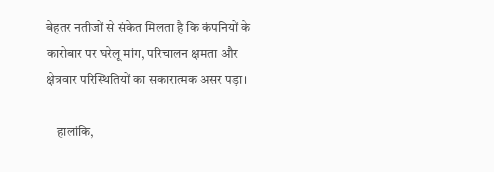बेहतर नतीजों से संकेत मिलता है कि कंपनियों के कारोबार पर घरेलू मांग, परिचालन क्षमता और क्षेत्रवार परिस्थितियों का सकारात्मक असर पड़ा।

    हालांकि,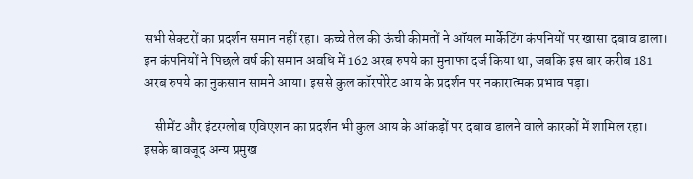सभी सेक्टरों का प्रदर्शन समान नहीं रहा। कच्चे तेल की ऊंची कीमतों ने ऑयल मार्केटिंग कंपनियों पर खासा दबाव डाला। इन कंपनियों ने पिछले वर्ष की समान अवधि में 162 अरब रुपये का मुनाफा दर्ज किया था, जबकि इस बार करीब 181 अरब रुपये का नुकसान सामने आया। इससे कुल कॉरपोरेट आय के प्रदर्शन पर नकारात्मक प्रभाव पड़ा।

    सीमेंट और इंटरग्लोब एविएशन का प्रदर्शन भी कुल आय के आंकड़ों पर दबाव डालने वाले कारकों में शामिल रहा। इसके बावजूद अन्य प्रमुख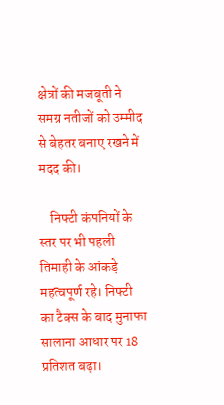क्षेत्रों की मजबूती ने समग्र नतीजों को उम्मीद से बेहतर बनाए रखने में मदद की।

    निफ्टी कंपनियों के स्तर पर भी पहली तिमाही के आंकड़े महत्वपूर्ण रहे। निफ्टी का टैक्स के बाद मुनाफा सालाना आधार पर 18 प्रतिशत बढ़ा।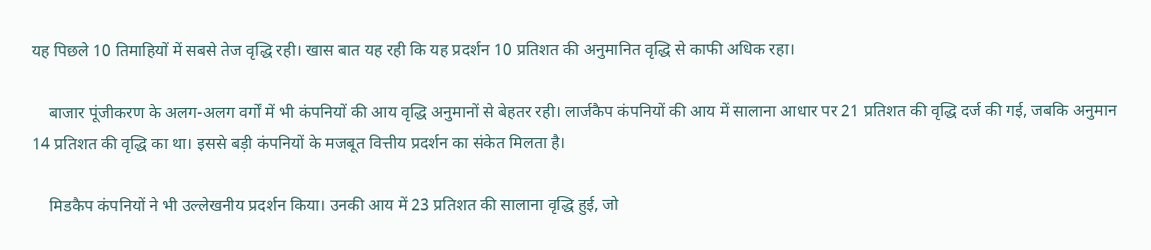यह पिछले 10 तिमाहियों में सबसे तेज वृद्धि रही। खास बात यह रही कि यह प्रदर्शन 10 प्रतिशत की अनुमानित वृद्धि से काफी अधिक रहा।

    बाजार पूंजीकरण के अलग-अलग वर्गों में भी कंपनियों की आय वृद्धि अनुमानों से बेहतर रही। लार्जकैप कंपनियों की आय में सालाना आधार पर 21 प्रतिशत की वृद्धि दर्ज की गई, जबकि अनुमान 14 प्रतिशत की वृद्धि का था। इससे बड़ी कंपनियों के मजबूत वित्तीय प्रदर्शन का संकेत मिलता है।

    मिडकैप कंपनियों ने भी उल्लेखनीय प्रदर्शन किया। उनकी आय में 23 प्रतिशत की सालाना वृद्धि हुई, जो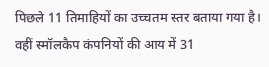पिछले 11 तिमाहियों का उच्चतम स्तर बताया गया है। वहीं स्मॉलकैप कंपनियों की आय में 31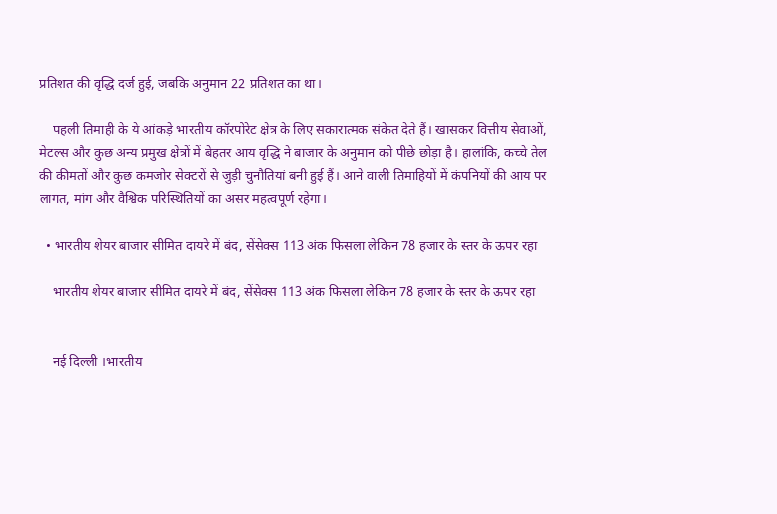प्रतिशत की वृद्धि दर्ज हुई, जबकि अनुमान 22 प्रतिशत का था।

    पहली तिमाही के ये आंकड़े भारतीय कॉरपोरेट क्षेत्र के लिए सकारात्मक संकेत देते हैं। खासकर वित्तीय सेवाओं, मेटल्स और कुछ अन्य प्रमुख क्षेत्रों में बेहतर आय वृद्धि ने बाजार के अनुमान को पीछे छोड़ा है। हालांकि, कच्चे तेल की कीमतों और कुछ कमजोर सेक्टरों से जुड़ी चुनौतियां बनी हुई हैं। आने वाली तिमाहियों में कंपनियों की आय पर लागत, मांग और वैश्विक परिस्थितियों का असर महत्वपूर्ण रहेगा।

  • भारतीय शेयर बाजार सीमित दायरे में बंद, सेंसेक्स 113 अंक फिसला लेकिन 78 हजार के स्तर के ऊपर रहा

    भारतीय शेयर बाजार सीमित दायरे में बंद, सेंसेक्स 113 अंक फिसला लेकिन 78 हजार के स्तर के ऊपर रहा


    नई दिल्ली ।भारतीय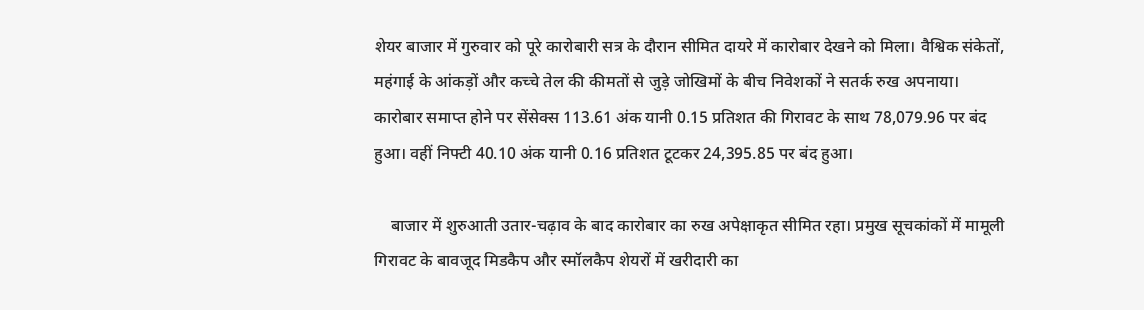शेयर बाजार में गुरुवार को पूरे कारोबारी सत्र के दौरान सीमित दायरे में कारोबार देखने को मिला। वैश्विक संकेतों, महंगाई के आंकड़ों और कच्चे तेल की कीमतों से जुड़े जोखिमों के बीच निवेशकों ने सतर्क रुख अपनाया। कारोबार समाप्त होने पर सेंसेक्स 113.61 अंक यानी 0.15 प्रतिशत की गिरावट के साथ 78,079.96 पर बंद हुआ। वहीं निफ्टी 40.10 अंक यानी 0.16 प्रतिशत टूटकर 24,395.85 पर बंद हुआ।

    बाजार में शुरुआती उतार-चढ़ाव के बाद कारोबार का रुख अपेक्षाकृत सीमित रहा। प्रमुख सूचकांकों में मामूली गिरावट के बावजूद मिडकैप और स्मॉलकैप शेयरों में खरीदारी का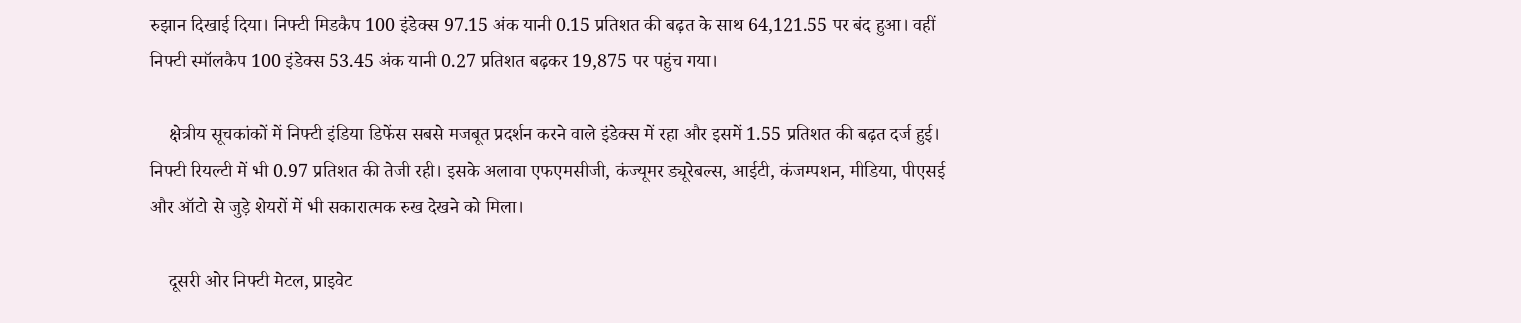रुझान दिखाई दिया। निफ्टी मिडकैप 100 इंडेक्स 97.15 अंक यानी 0.15 प्रतिशत की बढ़त के साथ 64,121.55 पर बंद हुआ। वहीं निफ्टी स्मॉलकैप 100 इंडेक्स 53.45 अंक यानी 0.27 प्रतिशत बढ़कर 19,875 पर पहुंच गया।

    क्षेत्रीय सूचकांकों में निफ्टी इंडिया डिफेंस सबसे मजबूत प्रदर्शन करने वाले इंडेक्स में रहा और इसमें 1.55 प्रतिशत की बढ़त दर्ज हुई। निफ्टी रियल्टी में भी 0.97 प्रतिशत की तेजी रही। इसके अलावा एफएमसीजी, कंज्यूमर ड्यूरेबल्स, आईटी, कंजम्पशन, मीडिया, पीएसई और ऑटो से जुड़े शेयरों में भी सकारात्मक रुख देखने को मिला।

    दूसरी ओर निफ्टी मेटल, प्राइवेट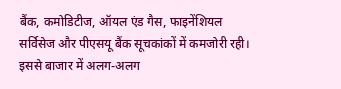बैंक, कमोडिटीज, ऑयल एंड गैस, फाइनेंशियल सर्विसेज और पीएसयू बैंक सूचकांकों में कमजोरी रही। इससे बाजार में अलग-अलग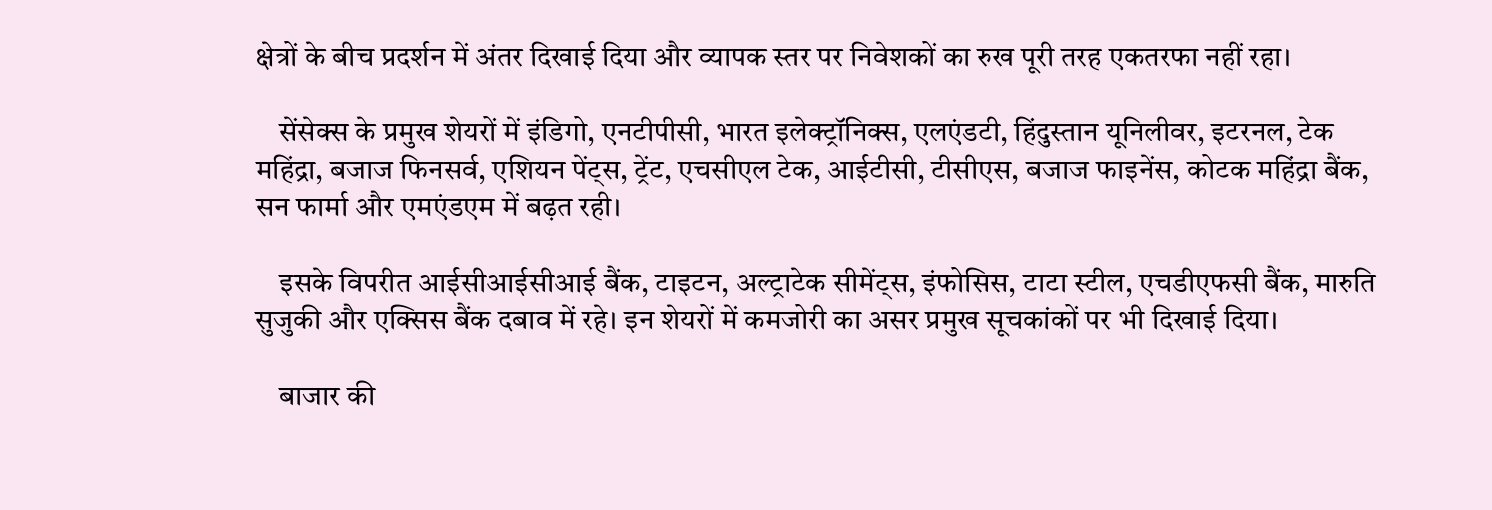क्षेत्रों के बीच प्रदर्शन में अंतर दिखाई दिया और व्यापक स्तर पर निवेशकों का रुख पूरी तरह एकतरफा नहीं रहा।

    सेंसेक्स के प्रमुख शेयरों में इंडिगो, एनटीपीसी, भारत इलेक्ट्रॉनिक्स, एलएंडटी, हिंदुस्तान यूनिलीवर, इटरनल, टेक महिंद्रा, बजाज फिनसर्व, एशियन पेंट्स, ट्रेंट, एचसीएल टेक, आईटीसी, टीसीएस, बजाज फाइनेंस, कोटक महिंद्रा बैंक, सन फार्मा और एमएंडएम में बढ़त रही।

    इसके विपरीत आईसीआईसीआई बैंक, टाइटन, अल्ट्राटेक सीमेंट्स, इंफोसिस, टाटा स्टील, एचडीएफसी बैंक, मारुति सुजुकी और एक्सिस बैंक दबाव में रहे। इन शेयरों में कमजोरी का असर प्रमुख सूचकांकों पर भी दिखाई दिया।

    बाजार की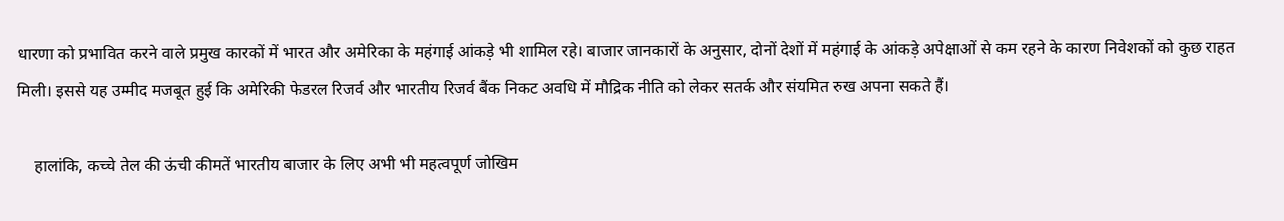धारणा को प्रभावित करने वाले प्रमुख कारकों में भारत और अमेरिका के महंगाई आंकड़े भी शामिल रहे। बाजार जानकारों के अनुसार, दोनों देशों में महंगाई के आंकड़े अपेक्षाओं से कम रहने के कारण निवेशकों को कुछ राहत मिली। इससे यह उम्मीद मजबूत हुई कि अमेरिकी फेडरल रिजर्व और भारतीय रिजर्व बैंक निकट अवधि में मौद्रिक नीति को लेकर सतर्क और संयमित रुख अपना सकते हैं।

    हालांकि, कच्चे तेल की ऊंची कीमतें भारतीय बाजार के लिए अभी भी महत्वपूर्ण जोखिम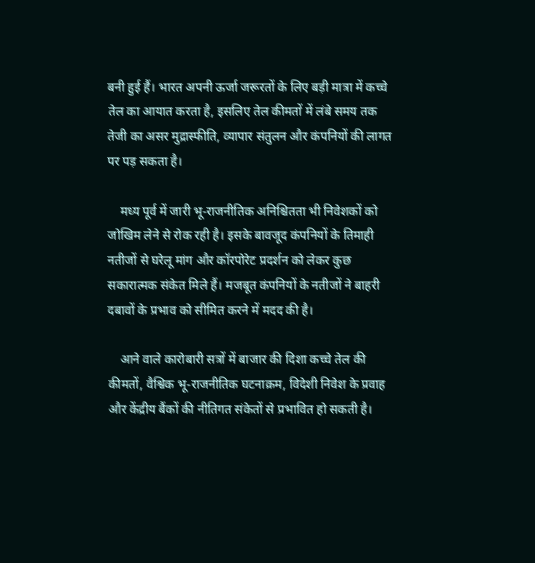बनी हुई हैं। भारत अपनी ऊर्जा जरूरतों के लिए बड़ी मात्रा में कच्चे तेल का आयात करता है, इसलिए तेल कीमतों में लंबे समय तक तेजी का असर मुद्रास्फीति, व्यापार संतुलन और कंपनियों की लागत पर पड़ सकता है।

    मध्य पूर्व में जारी भू-राजनीतिक अनिश्चितता भी निवेशकों को जोखिम लेने से रोक रही है। इसके बावजूद कंपनियों के तिमाही नतीजों से घरेलू मांग और कॉरपोरेट प्रदर्शन को लेकर कुछ सकारात्मक संकेत मिले हैं। मजबूत कंपनियों के नतीजों ने बाहरी दबावों के प्रभाव को सीमित करने में मदद की है।

    आने वाले कारोबारी सत्रों में बाजार की दिशा कच्चे तेल की कीमतों, वैश्विक भू-राजनीतिक घटनाक्रम, विदेशी निवेश के प्रवाह और केंद्रीय बैंकों की नीतिगत संकेतों से प्रभावित हो सकती है।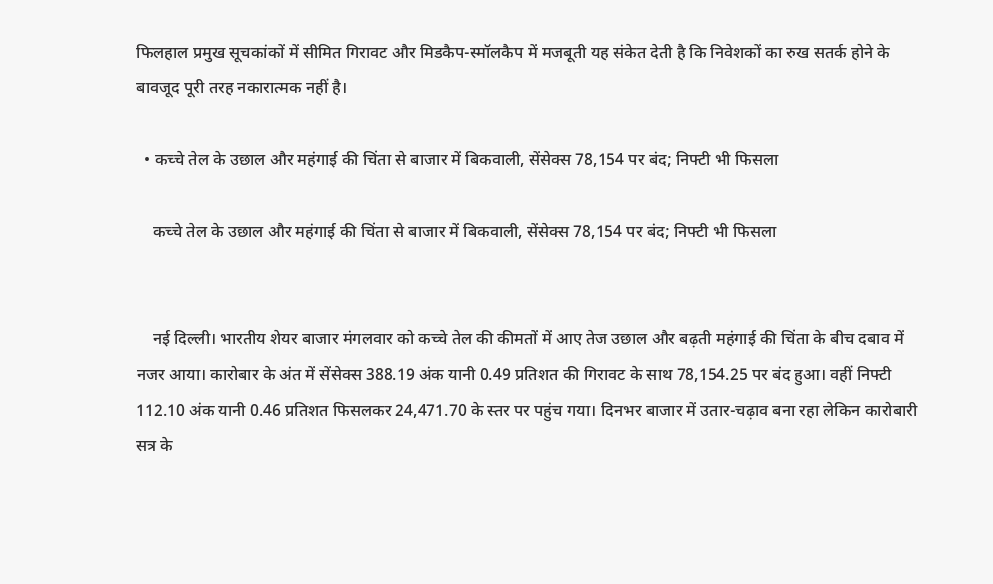फिलहाल प्रमुख सूचकांकों में सीमित गिरावट और मिडकैप-स्मॉलकैप में मजबूती यह संकेत देती है कि निवेशकों का रुख सतर्क होने के बावजूद पूरी तरह नकारात्मक नहीं है।

  • कच्चे तेल के उछाल और महंगाई की चिंता से बाजार में बिकवाली, सेंसेक्स 78,154 पर बंद; निफ्टी भी फिसला

    कच्चे तेल के उछाल और महंगाई की चिंता से बाजार में बिकवाली, सेंसेक्स 78,154 पर बंद; निफ्टी भी फिसला


    नई दिल्ली। भारतीय शेयर बाजार मंगलवार को कच्चे तेल की कीमतों में आए तेज उछाल और बढ़ती महंगाई की चिंता के बीच दबाव में नजर आया। कारोबार के अंत में सेंसेक्स 388.19 अंक यानी 0.49 प्रतिशत की गिरावट के साथ 78,154.25 पर बंद हुआ। वहीं निफ्टी 112.10 अंक यानी 0.46 प्रतिशत फिसलकर 24,471.70 के स्तर पर पहुंच गया। दिनभर बाजार में उतार-चढ़ाव बना रहा लेकिन कारोबारी सत्र के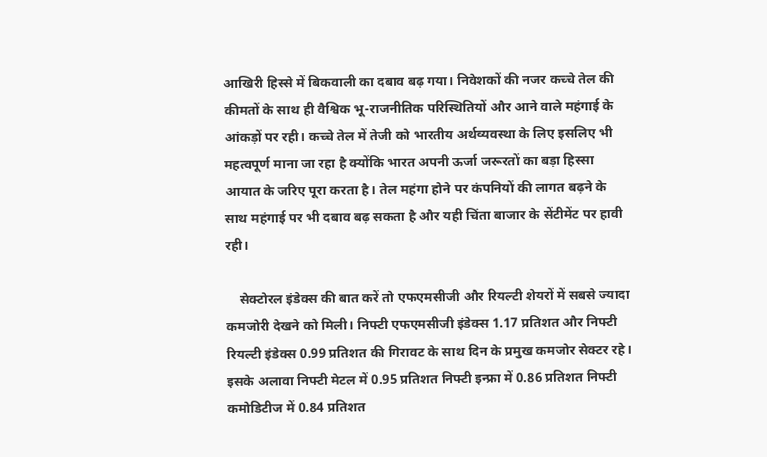आखिरी हिस्से में बिकवाली का दबाव बढ़ गया। निवेशकों की नजर कच्चे तेल की कीमतों के साथ ही वैश्विक भू-राजनीतिक परिस्थितियों और आने वाले महंगाई के आंकड़ों पर रही। कच्चे तेल में तेजी को भारतीय अर्थव्यवस्था के लिए इसलिए भी महत्वपूर्ण माना जा रहा है क्योंकि भारत अपनी ऊर्जा जरूरतों का बड़ा हिस्सा आयात के जरिए पूरा करता है। तेल महंगा होने पर कंपनियों की लागत बढ़ने के साथ महंगाई पर भी दबाव बढ़ सकता है और यही चिंता बाजार के सेंटीमेंट पर हावी रही।

    सेक्टोरल इंडेक्स की बात करें तो एफएमसीजी और रियल्टी शेयरों में सबसे ज्यादा कमजोरी देखने को मिली। निफ्टी एफएमसीजी इंडेक्स 1.17 प्रतिशत और निफ्टी रियल्टी इंडेक्स 0.99 प्रतिशत की गिरावट के साथ दिन के प्रमुख कमजोर सेक्टर रहे। इसके अलावा निफ्टी मेटल में 0.95 प्रतिशत निफ्टी इन्फ्रा में 0.86 प्रतिशत निफ्टी कमोडिटीज में 0.84 प्रतिशत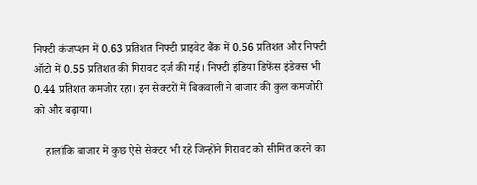निफ्टी कंजप्शन में 0.63 प्रतिशत निफ्टी प्राइवेट बैंक में 0.56 प्रतिशत और निफ्टी ऑटो में 0.55 प्रतिशत की गिरावट दर्ज की गई। निफ्टी इंडिया डिफेंस इंडेक्स भी 0.44 प्रतिशत कमजोर रहा। इन सेक्टरों में बिकवाली ने बाजार की कुल कमजोरी को और बढ़ाया।

    हालांकि बाजार में कुछ ऐसे सेक्टर भी रहे जिन्होंने गिरावट को सीमित करने का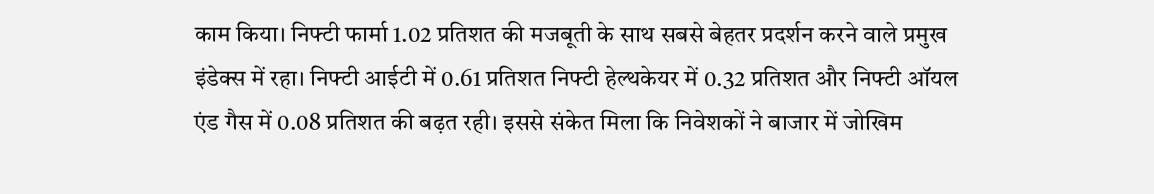काम किया। निफ्टी फार्मा 1.02 प्रतिशत की मजबूती के साथ सबसे बेहतर प्रदर्शन करने वाले प्रमुख इंडेक्स में रहा। निफ्टी आईटी में 0.61 प्रतिशत निफ्टी हेल्थकेयर में 0.32 प्रतिशत और निफ्टी ऑयल एंड गैस में 0.08 प्रतिशत की बढ़त रही। इससे संकेत मिला कि निवेशकों ने बाजार में जोखिम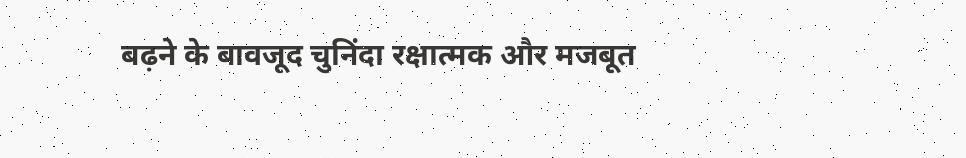बढ़ने के बावजूद चुनिंदा रक्षात्मक और मजबूत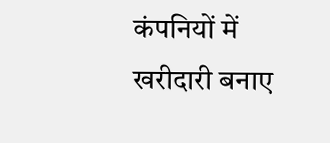कंपनियों में खरीदारी बनाए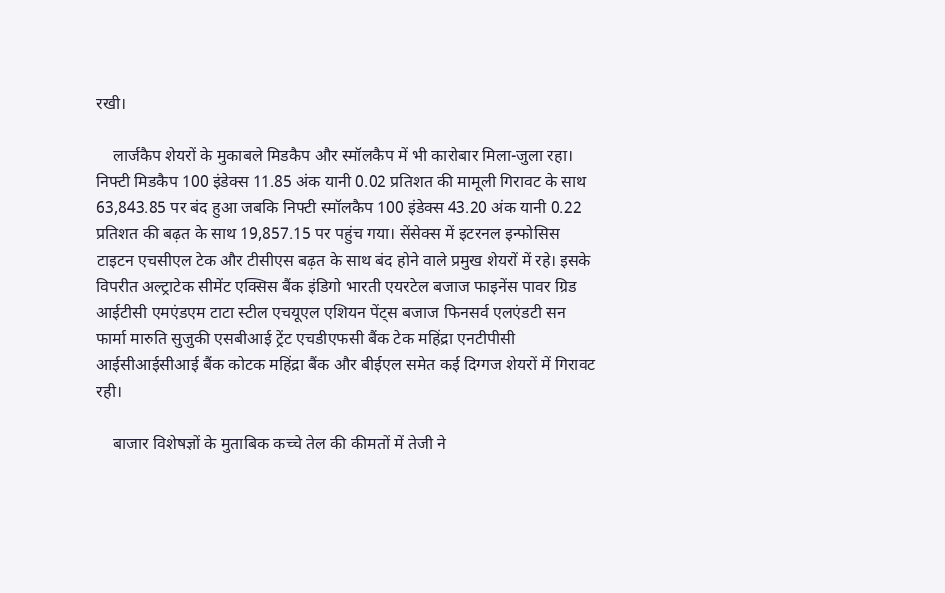रखी।

    लार्जकैप शेयरों के मुकाबले मिडकैप और स्मॉलकैप में भी कारोबार मिला-जुला रहा। निफ्टी मिडकैप 100 इंडेक्स 11.85 अंक यानी 0.02 प्रतिशत की मामूली गिरावट के साथ 63,843.85 पर बंद हुआ जबकि निफ्टी स्मॉलकैप 100 इंडेक्स 43.20 अंक यानी 0.22 प्रतिशत की बढ़त के साथ 19,857.15 पर पहुंच गया। सेंसेक्स में इटरनल इन्फोसिस टाइटन एचसीएल टेक और टीसीएस बढ़त के साथ बंद होने वाले प्रमुख शेयरों में रहे। इसके विपरीत अल्ट्राटेक सीमेंट एक्सिस बैंक इंडिगो भारती एयरटेल बजाज फाइनेंस पावर ग्रिड आईटीसी एमएंडएम टाटा स्टील एचयूएल एशियन पेंट्स बजाज फिनसर्व एलएंडटी सन फार्मा मारुति सुजुकी एसबीआई ट्रेंट एचडीएफसी बैंक टेक महिंद्रा एनटीपीसी आईसीआईसीआई बैंक कोटक महिंद्रा बैंक और बीईएल समेत कई दिग्गज शेयरों में गिरावट रही।

    बाजार विशेषज्ञों के मुताबिक कच्चे तेल की कीमतों में तेजी ने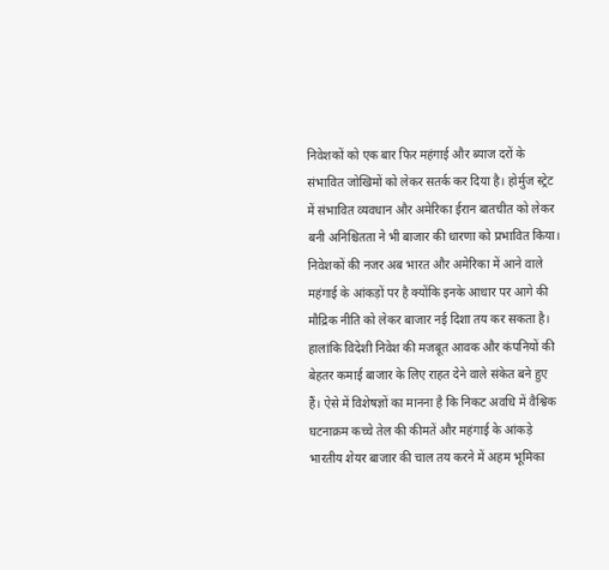निवेशकों को एक बार फिर महंगाई और ब्याज दरों के संभावित जोखिमों को लेकर सतर्क कर दिया है। होर्मुज स्ट्रेट में संभावित व्यवधान और अमेरिका ईरान बातचीत को लेकर बनी अनिश्चितता ने भी बाजार की धारणा को प्रभावित किया। निवेशकों की नजर अब भारत और अमेरिका में आने वाले महंगाई के आंकड़ों पर है क्योंकि इनके आधार पर आगे की मौद्रिक नीति को लेकर बाजार नई दिशा तय कर सकता है। हालांकि विदेशी निवेश की मजबूत आवक और कंपनियों की बेहतर कमाई बाजार के लिए राहत देने वाले संकेत बने हुए हैं। ऐसे में विशेषज्ञों का मानना है कि निकट अवधि में वैश्विक घटनाक्रम कच्चे तेल की कीमतें और महंगाई के आंकड़े भारतीय शेयर बाजार की चाल तय करने में अहम भूमिका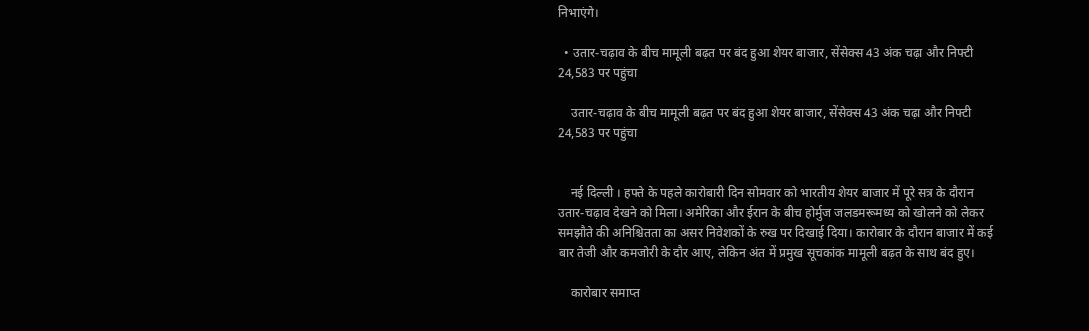निभाएंगे।

  • उतार-चढ़ाव के बीच मामूली बढ़त पर बंद हुआ शेयर बाजार, सेंसेक्स 43 अंक चढ़ा और निफ्टी 24,583 पर पहुंचा

    उतार-चढ़ाव के बीच मामूली बढ़त पर बंद हुआ शेयर बाजार, सेंसेक्स 43 अंक चढ़ा और निफ्टी 24,583 पर पहुंचा


    नई दिल्ली । हफ्ते के पहले कारोबारी दिन सोमवार को भारतीय शेयर बाजार में पूरे सत्र के दौरान उतार-चढ़ाव देखने को मिला। अमेरिका और ईरान के बीच होर्मुज जलडमरूमध्य को खोलने को लेकर समझौते की अनिश्चितता का असर निवेशकों के रुख पर दिखाई दिया। कारोबार के दौरान बाजार में कई बार तेजी और कमजोरी के दौर आए, लेकिन अंत में प्रमुख सूचकांक मामूली बढ़त के साथ बंद हुए।

    कारोबार समाप्त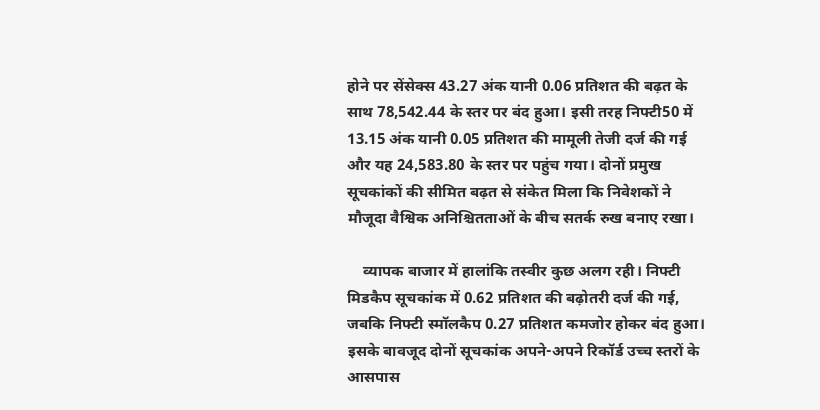होने पर सेंसेक्स 43.27 अंक यानी 0.06 प्रतिशत की बढ़त के साथ 78,542.44 के स्तर पर बंद हुआ। इसी तरह निफ्टी50 में 13.15 अंक यानी 0.05 प्रतिशत की मामूली तेजी दर्ज की गई और यह 24,583.80 के स्तर पर पहुंच गया। दोनों प्रमुख सूचकांकों की सीमित बढ़त से संकेत मिला कि निवेशकों ने मौजूदा वैश्विक अनिश्चितताओं के बीच सतर्क रुख बनाए रखा।

    व्यापक बाजार में हालांकि तस्वीर कुछ अलग रही। निफ्टी मिडकैप सूचकांक में 0.62 प्रतिशत की बढ़ोतरी दर्ज की गई, जबकि निफ्टी स्मॉलकैप 0.27 प्रतिशत कमजोर होकर बंद हुआ। इसके बावजूद दोनों सूचकांक अपने-अपने रिकॉर्ड उच्च स्तरों के आसपास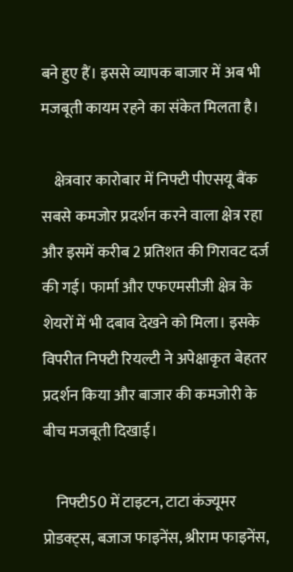बने हुए हैं। इससे व्यापक बाजार में अब भी मजबूती कायम रहने का संकेत मिलता है।

    क्षेत्रवार कारोबार में निफ्टी पीएसयू बैंक सबसे कमजोर प्रदर्शन करने वाला क्षेत्र रहा और इसमें करीब 2 प्रतिशत की गिरावट दर्ज की गई। फार्मा और एफएमसीजी क्षेत्र के शेयरों में भी दबाव देखने को मिला। इसके विपरीत निफ्टी रियल्टी ने अपेक्षाकृत बेहतर प्रदर्शन किया और बाजार की कमजोरी के बीच मजबूती दिखाई।

    निफ्टी50 में टाइटन, टाटा कंज्यूमर प्रोडक्ट्स, बजाज फाइनेंस, श्रीराम फाइनेंस,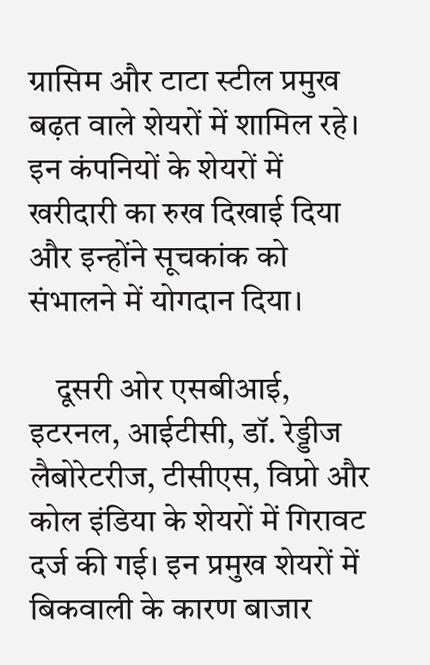ग्रासिम और टाटा स्टील प्रमुख बढ़त वाले शेयरों में शामिल रहे। इन कंपनियों के शेयरों में खरीदारी का रुख दिखाई दिया और इन्होंने सूचकांक को संभालने में योगदान दिया।

    दूसरी ओर एसबीआई, इटरनल, आईटीसी, डॉ. रेड्डीज लैबोरेटरीज, टीसीएस, विप्रो और कोल इंडिया के शेयरों में गिरावट दर्ज की गई। इन प्रमुख शेयरों में बिकवाली के कारण बाजार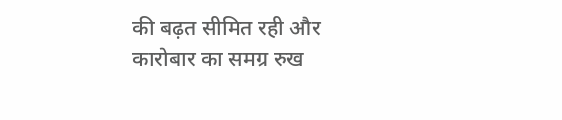की बढ़त सीमित रही और कारोबार का समग्र रुख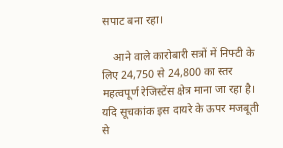सपाट बना रहा।

    आने वाले कारोबारी सत्रों में निफ्टी के लिए 24,750 से 24,800 का स्तर महत्वपूर्ण रेजिस्टेंस क्षेत्र माना जा रहा है। यदि सूचकांक इस दायरे के ऊपर मजबूती से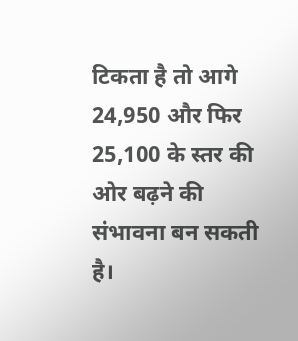टिकता है तो आगे 24,950 और फिर 25,100 के स्तर की ओर बढ़ने की संभावना बन सकती है।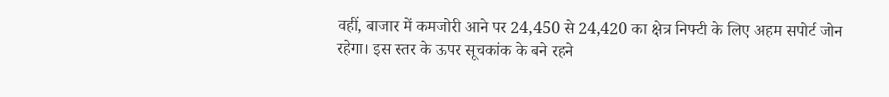वहीं, बाजार में कमजोरी आने पर 24,450 से 24,420 का क्षेत्र निफ्टी के लिए अहम सपोर्ट जोन रहेगा। इस स्तर के ऊपर सूचकांक के बने रहने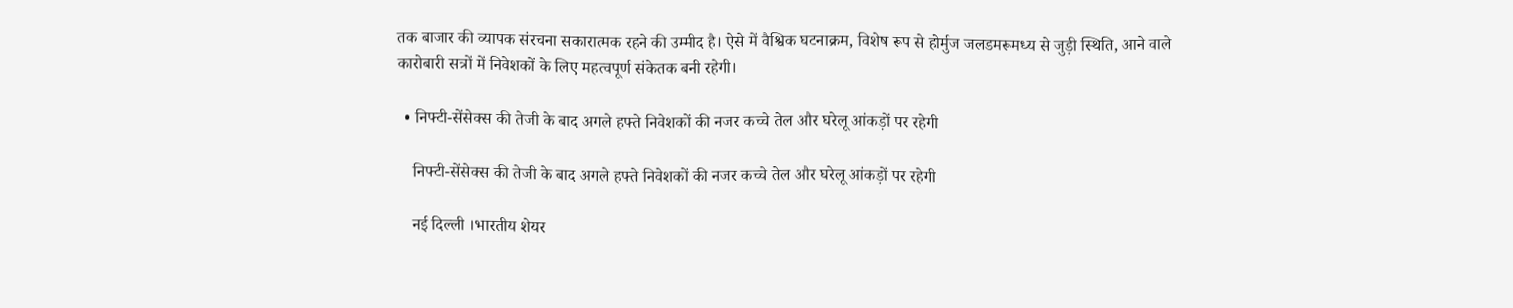तक बाजार की व्यापक संरचना सकारात्मक रहने की उम्मीद है। ऐसे में वैश्विक घटनाक्रम, विशेष रूप से होर्मुज जलडमरूमध्य से जुड़ी स्थिति, आने वाले कारोबारी सत्रों में निवेशकों के लिए महत्वपूर्ण संकेतक बनी रहेगी।

  • निफ्टी-सेंसेक्स की तेजी के बाद अगले हफ्ते निवेशकों की नजर कच्चे तेल और घरेलू आंकड़ों पर रहेगी

    निफ्टी-सेंसेक्स की तेजी के बाद अगले हफ्ते निवेशकों की नजर कच्चे तेल और घरेलू आंकड़ों पर रहेगी

    नई दिल्ली ।भारतीय शेयर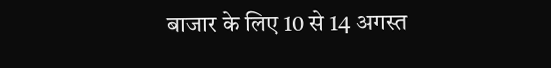बाजार के लिए 10 से 14 अगस्त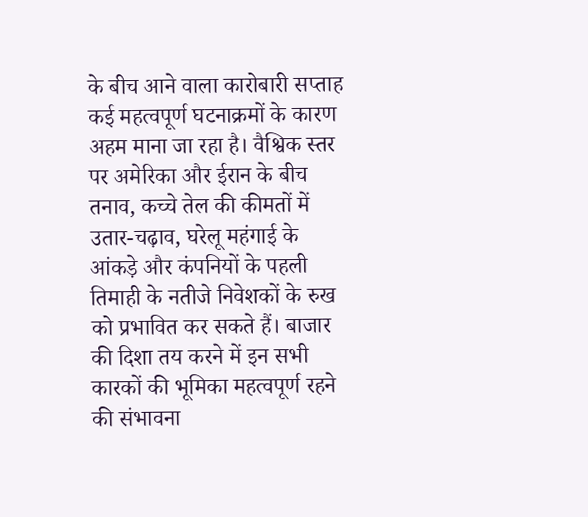के बीच आने वाला कारोबारी सप्ताह कई महत्वपूर्ण घटनाक्रमों के कारण अहम माना जा रहा है। वैश्विक स्तर पर अमेरिका और ईरान के बीच तनाव, कच्चे तेल की कीमतों में उतार-चढ़ाव, घरेलू महंगाई के आंकड़े और कंपनियों के पहली तिमाही के नतीजे निवेशकों के रुख को प्रभावित कर सकते हैं। बाजार की दिशा तय करने में इन सभी कारकों की भूमिका महत्वपूर्ण रहने की संभावना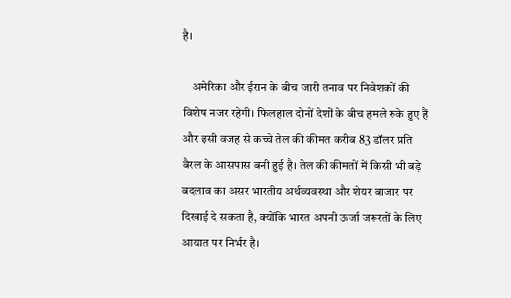है।

    अमेरिका और ईरान के बीच जारी तनाव पर निवेशकों की विशेष नजर रहेगी। फिलहाल दोनों देशों के बीच हमले रुके हुए हैं और इसी वजह से कच्चे तेल की कीमत करीब 83 डॉलर प्रति बैरल के आसपास बनी हुई है। तेल की कीमतों में किसी भी बड़े बदलाव का असर भारतीय अर्थव्यवस्था और शेयर बाजार पर दिखाई दे सकता है, क्योंकि भारत अपनी ऊर्जा जरूरतों के लिए आयात पर निर्भर है।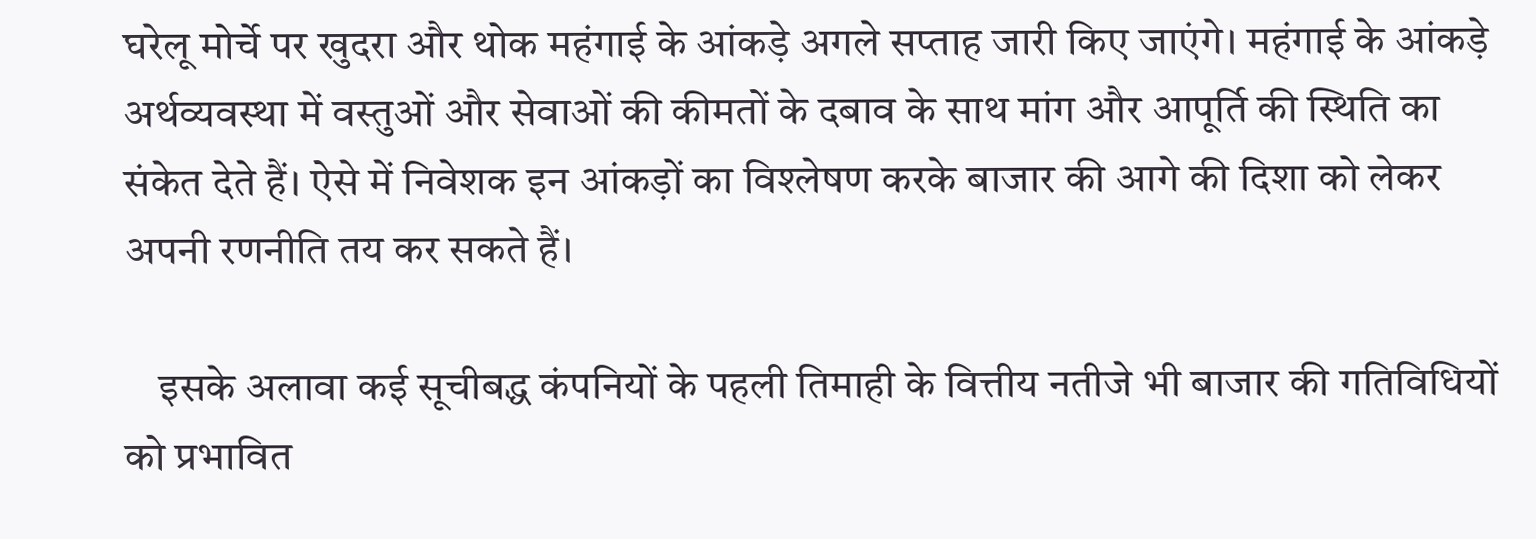घरेलू मोर्चे पर खुदरा और थोक महंगाई के आंकड़े अगले सप्ताह जारी किए जाएंगे। महंगाई के आंकड़े अर्थव्यवस्था में वस्तुओं और सेवाओं की कीमतों के दबाव के साथ मांग और आपूर्ति की स्थिति का संकेत देते हैं। ऐसे में निवेशक इन आंकड़ों का विश्लेषण करके बाजार की आगे की दिशा को लेकर अपनी रणनीति तय कर सकते हैं।

    इसके अलावा कई सूचीबद्ध कंपनियों के पहली तिमाही के वित्तीय नतीजे भी बाजार की गतिविधियों को प्रभावित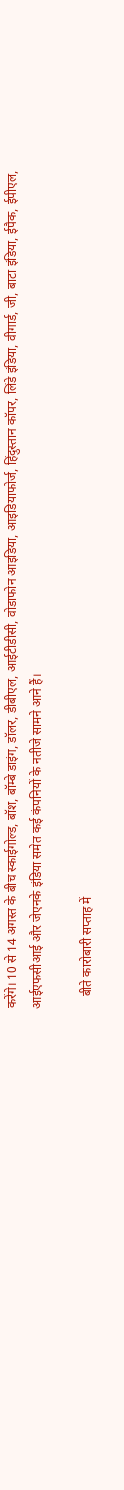करेंगे। 10 से 14 अगस्त के बीच स्काईगोल्ड, बॉश, बॉम्बे डाइंग, डॉलर, डीबीएल, आईटीडीसी, वोडाफोन आइडिया, आइडियाफोर्ज, हिंदुस्तान कॉपर, लिंडे इंडिया, वीगार्ड, जी, बाटा इंडिया, ईपैक, ईपीएल, आईएफसीआई और जेएनके इंडिया समेत कई कंपनियों के नतीजे सामने आने हैं।

    बीते कारोबारी सप्ताह में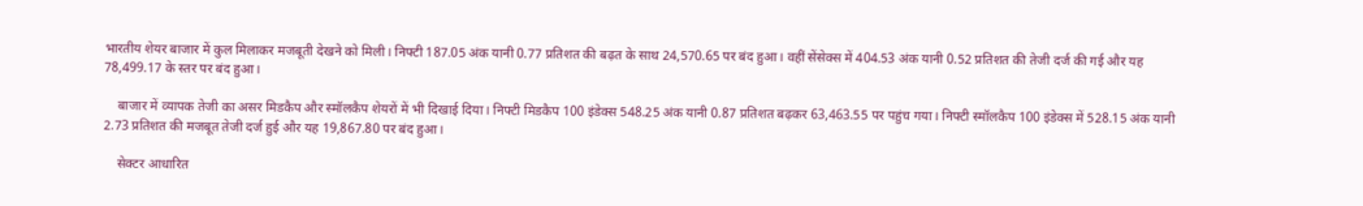भारतीय शेयर बाजार में कुल मिलाकर मजबूती देखने को मिली। निफ्टी 187.05 अंक यानी 0.77 प्रतिशत की बढ़त के साथ 24,570.65 पर बंद हुआ। वहीं सेंसेक्स में 404.53 अंक यानी 0.52 प्रतिशत की तेजी दर्ज की गई और यह 78,499.17 के स्तर पर बंद हुआ।

    बाजार में व्यापक तेजी का असर मिडकैप और स्मॉलकैप शेयरों में भी दिखाई दिया। निफ्टी मिडकैप 100 इंडेक्स 548.25 अंक यानी 0.87 प्रतिशत बढ़कर 63,463.55 पर पहुंच गया। निफ्टी स्मॉलकैप 100 इंडेक्स में 528.15 अंक यानी 2.73 प्रतिशत की मजबूत तेजी दर्ज हुई और यह 19,867.80 पर बंद हुआ।

    सेक्टर आधारित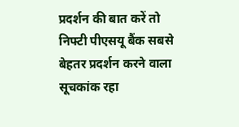प्रदर्शन की बात करें तो निफ्टी पीएसयू बैंक सबसे बेहतर प्रदर्शन करने वाला सूचकांक रहा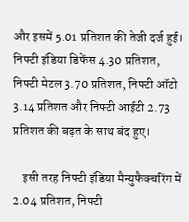और इसमें 5.01 प्रतिशत की तेजी दर्ज हुई। निफ्टी इंडिया डिफेंस 4.30 प्रतिशत, निफ्टी मेटल 3.70 प्रतिशत, निफ्टी ऑटो 3.14 प्रतिशत और निफ्टी आईटी 2.73 प्रतिशत की बढ़त के साथ बंद हुए।

    इसी तरह निफ्टी इंडिया मैन्युफैक्चरिंग में 2.04 प्रतिशत, निफ्टी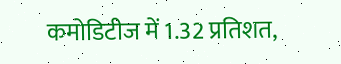कमोडिटीज में 1.32 प्रतिशत,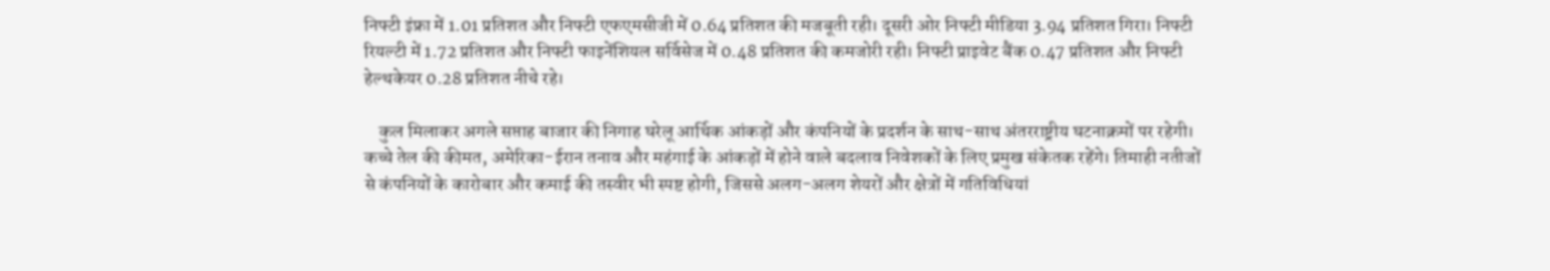निफ्टी इंफ्रा में 1.01 प्रतिशत और निफ्टी एफएमसीजी में 0.64 प्रतिशत की मजबूती रही। दूसरी ओर निफ्टी मीडिया 3.94 प्रतिशत गिरा। निफ्टी रियल्टी में 1.72 प्रतिशत और निफ्टी फाइनेंशियल सर्विसेज में 0.48 प्रतिशत की कमजोरी रही। निफ्टी प्राइवेट बैंक 0.47 प्रतिशत और निफ्टी हेल्थकेयर 0.28 प्रतिशत नीचे रहे।

    कुल मिलाकर अगले सप्ताह बाजार की निगाह घरेलू आर्थिक आंकड़ों और कंपनियों के प्रदर्शन के साथ-साथ अंतरराष्ट्रीय घटनाक्रमों पर रहेगी। कच्चे तेल की कीमत, अमेरिका-ईरान तनाव और महंगाई के आंकड़ों में होने वाले बदलाव निवेशकों के लिए प्रमुख संकेतक रहेंगे। तिमाही नतीजों से कंपनियों के कारोबार और कमाई की तस्वीर भी स्पष्ट होगी, जिससे अलग-अलग शेयरों और क्षेत्रों में गतिविधियां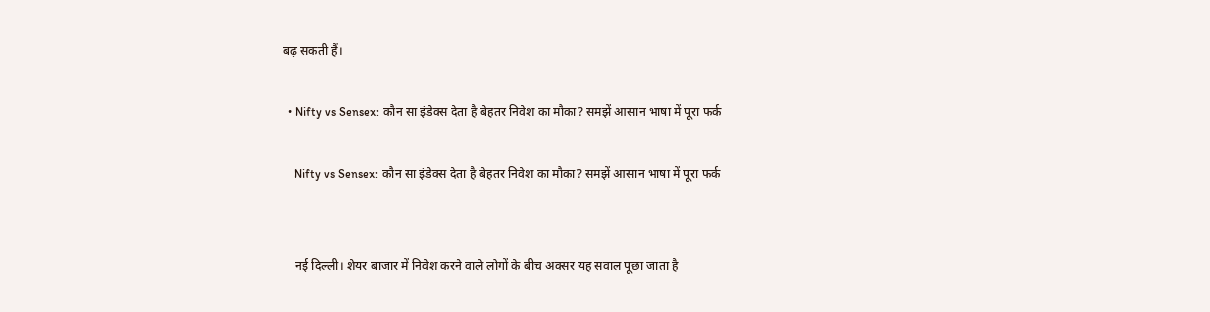बढ़ सकती हैं।

  • Nifty vs Sensex: कौन सा इंडेक्स देता है बेहतर निवेश का मौका? समझें आसान भाषा में पूरा फर्क

    Nifty vs Sensex: कौन सा इंडेक्स देता है बेहतर निवेश का मौका? समझें आसान भाषा में पूरा फर्क


    नई दिल्ली। शेयर बाजार में निवेश करने वाले लोगों के बीच अक्सर यह सवाल पूछा जाता है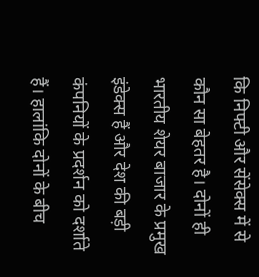कि निफ्टी और सेंसेक्स में से कौन सा बेहतर है। दोनों ही भारतीय शेयर बाजार के प्रमुख इंडेक्स हैं और देश की बड़ी कंपनियों के प्रदर्शन को दर्शाते हैं। हालांकि दोनों के बीच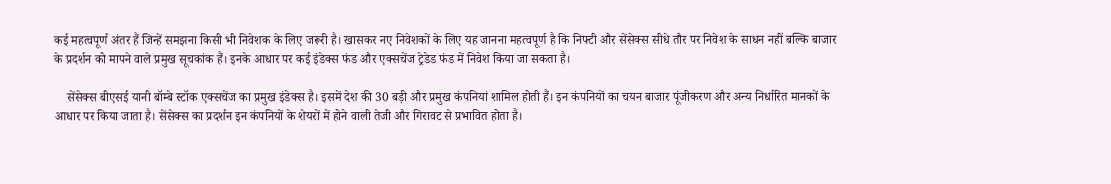कई महत्वपूर्ण अंतर हैं जिन्हें समझना किसी भी निवेशक के लिए जरूरी है। खासकर नए निवेशकों के लिए यह जानना महत्वपूर्ण है कि निफ्टी और सेंसेक्स सीधे तौर पर निवेश के साधन नहीं बल्कि बाजार के प्रदर्शन को मापने वाले प्रमुख सूचकांक हैं। इनके आधार पर कई इंडेक्स फंड और एक्सचेंज ट्रेडेड फंड में निवेश किया जा सकता है।

    सेंसेक्स बीएसई यानी बॉम्बे स्टॉक एक्सचेंज का प्रमुख इंडेक्स है। इसमें देश की 30 बड़ी और प्रमुख कंपनियां शामिल होती हैं। इन कंपनियों का चयन बाजार पूंजीकरण और अन्य निर्धारित मानकों के आधार पर किया जाता है। सेंसेक्स का प्रदर्शन इन कंपनियों के शेयरों में होने वाली तेजी और गिरावट से प्रभावित होता है।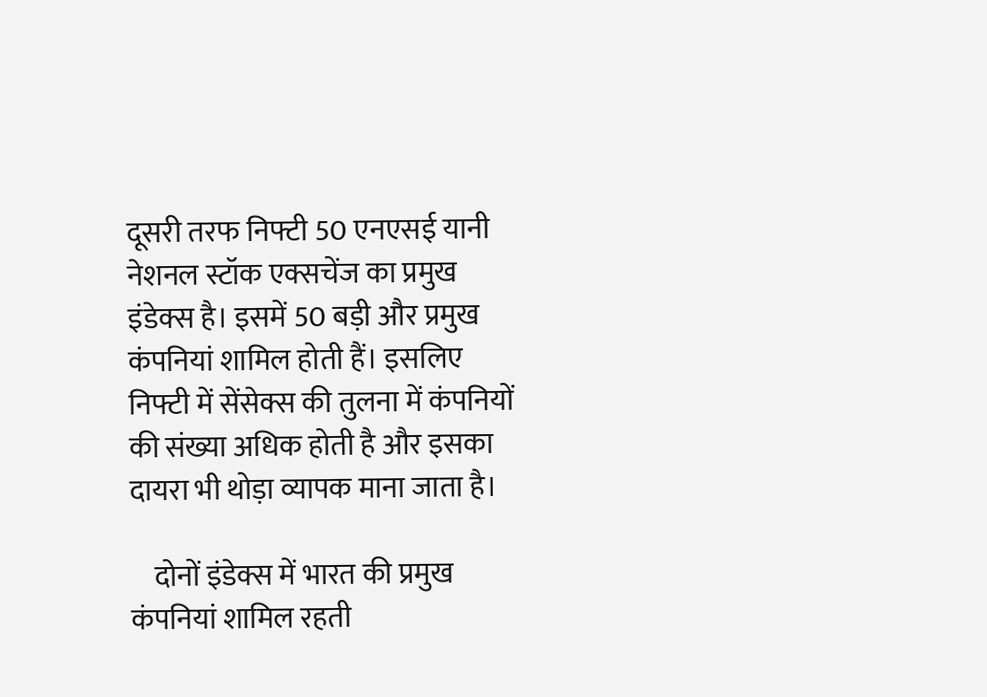दूसरी तरफ निफ्टी 50 एनएसई यानी नेशनल स्टॉक एक्सचेंज का प्रमुख इंडेक्स है। इसमें 50 बड़ी और प्रमुख कंपनियां शामिल होती हैं। इसलिए निफ्टी में सेंसेक्स की तुलना में कंपनियों की संख्या अधिक होती है और इसका दायरा भी थोड़ा व्यापक माना जाता है।

    दोनों इंडेक्स में भारत की प्रमुख कंपनियां शामिल रहती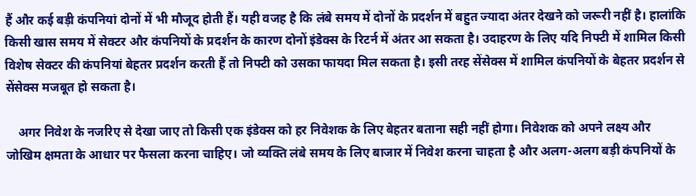हैं और कई बड़ी कंपनियां दोनों में भी मौजूद होती हैं। यही वजह है कि लंबे समय में दोनों के प्रदर्शन में बहुत ज्यादा अंतर देखने को जरूरी नहीं है। हालांकि किसी खास समय में सेक्टर और कंपनियों के प्रदर्शन के कारण दोनों इंडेक्स के रिटर्न में अंतर आ सकता है। उदाहरण के लिए यदि निफ्टी में शामिल किसी विशेष सेक्टर की कंपनियां बेहतर प्रदर्शन करती हैं तो निफ्टी को उसका फायदा मिल सकता है। इसी तरह सेंसेक्स में शामिल कंपनियों के बेहतर प्रदर्शन से सेंसेक्स मजबूत हो सकता है।

    अगर निवेश के नजरिए से देखा जाए तो किसी एक इंडेक्स को हर निवेशक के लिए बेहतर बताना सही नहीं होगा। निवेशक को अपने लक्ष्य और जोखिम क्षमता के आधार पर फैसला करना चाहिए। जो व्यक्ति लंबे समय के लिए बाजार में निवेश करना चाहता है और अलग-अलग बड़ी कंपनियों के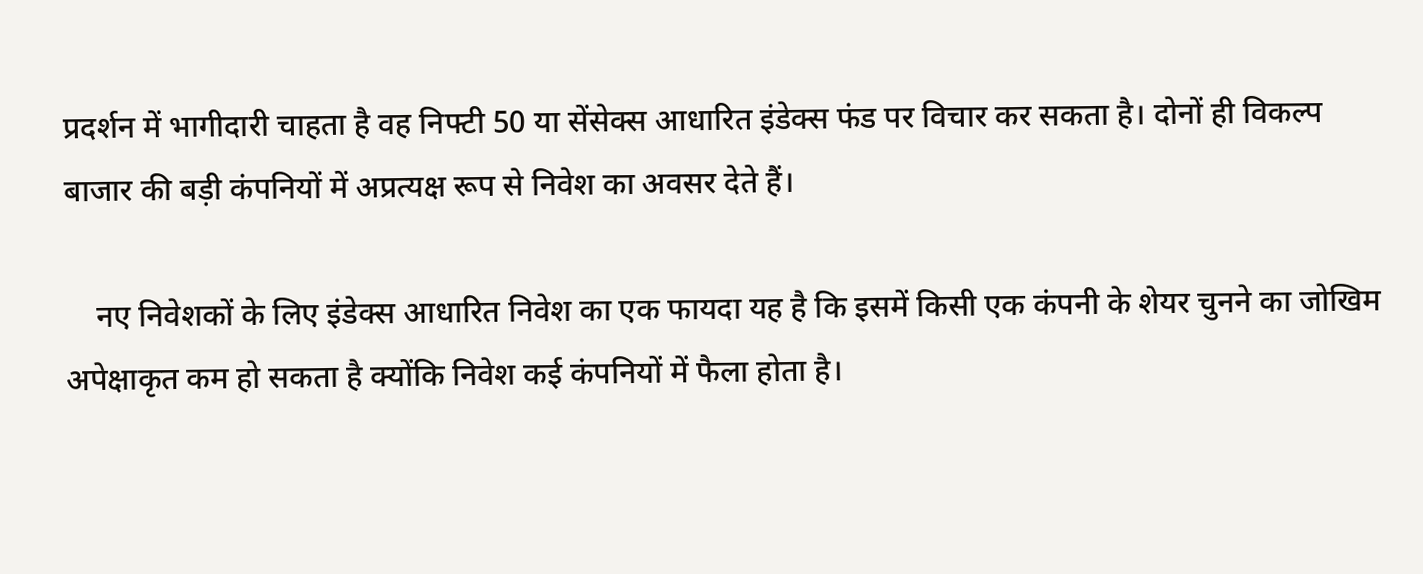प्रदर्शन में भागीदारी चाहता है वह निफ्टी 50 या सेंसेक्स आधारित इंडेक्स फंड पर विचार कर सकता है। दोनों ही विकल्प बाजार की बड़ी कंपनियों में अप्रत्यक्ष रूप से निवेश का अवसर देते हैं।

    नए निवेशकों के लिए इंडेक्स आधारित निवेश का एक फायदा यह है कि इसमें किसी एक कंपनी के शेयर चुनने का जोखिम अपेक्षाकृत कम हो सकता है क्योंकि निवेश कई कंपनियों में फैला होता है।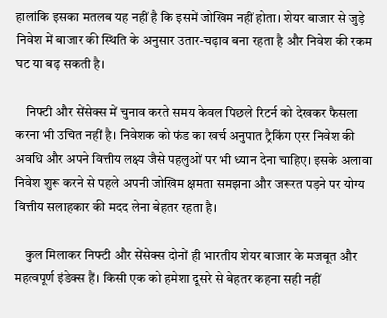हालांकि इसका मतलब यह नहीं है कि इसमें जोखिम नहीं होता। शेयर बाजार से जुड़े निवेश में बाजार की स्थिति के अनुसार उतार-चढ़ाव बना रहता है और निवेश की रकम घट या बढ़ सकती है।

    निफ्टी और सेंसेक्स में चुनाव करते समय केवल पिछले रिटर्न को देखकर फैसला करना भी उचित नहीं है। निवेशक को फंड का खर्च अनुपात ट्रैकिंग एरर निवेश की अवधि और अपने वित्तीय लक्ष्य जैसे पहलुओं पर भी ध्यान देना चाहिए। इसके अलावा निवेश शुरू करने से पहले अपनी जोखिम क्षमता समझना और जरूरत पड़ने पर योग्य वित्तीय सलाहकार की मदद लेना बेहतर रहता है।

    कुल मिलाकर निफ्टी और सेंसेक्स दोनों ही भारतीय शेयर बाजार के मजबूत और महत्वपूर्ण इंडेक्स हैं। किसी एक को हमेशा दूसरे से बेहतर कहना सही नहीं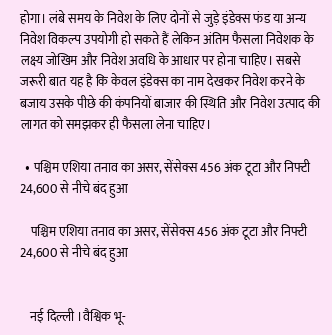होगा। लंबे समय के निवेश के लिए दोनों से जुड़े इंडेक्स फंड या अन्य निवेश विकल्प उपयोगी हो सकते हैं लेकिन अंतिम फैसला निवेशक के लक्ष्य जोखिम और निवेश अवधि के आधार पर होना चाहिए। सबसे जरूरी बात यह है कि केवल इंडेक्स का नाम देखकर निवेश करने के बजाय उसके पीछे की कंपनियों बाजार की स्थिति और निवेश उत्पाद की लागत को समझकर ही फैसला लेना चाहिए।

  • पश्चिम एशिया तनाव का असर, सेंसेक्स 456 अंक टूटा और निफ्टी 24,600 से नीचे बंद हुआ

    पश्चिम एशिया तनाव का असर, सेंसेक्स 456 अंक टूटा और निफ्टी 24,600 से नीचे बंद हुआ


    नई दिल्ली ।वैश्विक भू-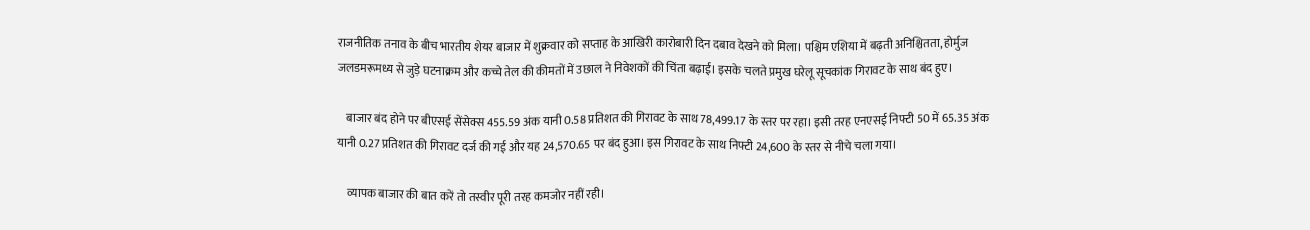राजनीतिक तनाव के बीच भारतीय शेयर बाजार में शुक्रवार को सप्ताह के आखिरी कारोबारी दिन दबाव देखने को मिला। पश्चिम एशिया में बढ़ती अनिश्चितता, होर्मुज जलडमरूमध्य से जुड़े घटनाक्रम और कच्चे तेल की कीमतों में उछाल ने निवेशकों की चिंता बढ़ाई। इसके चलते प्रमुख घरेलू सूचकांक गिरावट के साथ बंद हुए।

    बाजार बंद होने पर बीएसई सेंसेक्स 455.59 अंक यानी 0.58 प्रतिशत की गिरावट के साथ 78,499.17 के स्तर पर रहा। इसी तरह एनएसई निफ्टी 50 में 65.35 अंक यानी 0.27 प्रतिशत की गिरावट दर्ज की गई और यह 24,570.65 पर बंद हुआ। इस गिरावट के साथ निफ्टी 24,600 के स्तर से नीचे चला गया।

    व्यापक बाजार की बात करें तो तस्वीर पूरी तरह कमजोर नहीं रही।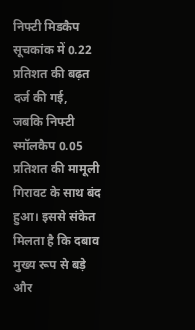निफ्टी मिडकैप सूचकांक में 0.22 प्रतिशत की बढ़त दर्ज की गई, जबकि निफ्टी स्मॉलकैप 0.05 प्रतिशत की मामूली गिरावट के साथ बंद हुआ। इससे संकेत मिलता है कि दबाव मुख्य रूप से बड़े और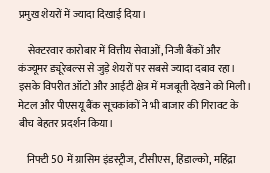प्रमुख शेयरों में ज्यादा दिखाई दिया।

    सेक्टरवार कारोबार में वित्तीय सेवाओं, निजी बैंकों और कंज्यूमर ड्यूरेबल्स से जुड़े शेयरों पर सबसे ज्यादा दबाव रहा। इसके विपरीत ऑटो और आईटी क्षेत्र में मजबूती देखने को मिली। मेटल और पीएसयू बैंक सूचकांकों ने भी बाजार की गिरावट के बीच बेहतर प्रदर्शन किया।

    निफ्टी 50 में ग्रासिम इंडस्ट्रीज, टीसीएस, हिंडाल्को, महिंद्रा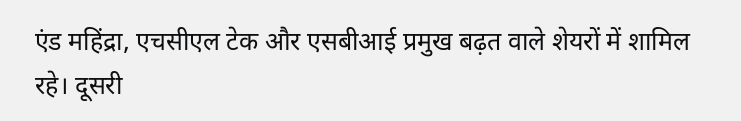एंड महिंद्रा, एचसीएल टेक और एसबीआई प्रमुख बढ़त वाले शेयरों में शामिल रहे। दूसरी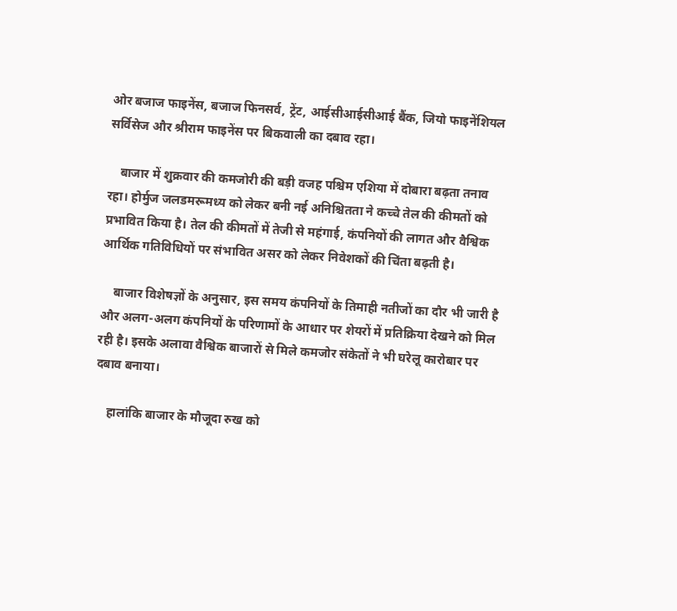ओर बजाज फाइनेंस, बजाज फिनसर्व, ट्रेंट, आईसीआईसीआई बैंक, जियो फाइनेंशियल सर्विसेज और श्रीराम फाइनेंस पर बिकवाली का दबाव रहा।

    बाजार में शुक्रवार की कमजोरी की बड़ी वजह पश्चिम एशिया में दोबारा बढ़ता तनाव रहा। होर्मुज जलडमरूमध्य को लेकर बनी नई अनिश्चितता ने कच्चे तेल की कीमतों को प्रभावित किया है। तेल की कीमतों में तेजी से महंगाई, कंपनियों की लागत और वैश्विक आर्थिक गतिविधियों पर संभावित असर को लेकर निवेशकों की चिंता बढ़ती है।

    बाजार विशेषज्ञों के अनुसार, इस समय कंपनियों के तिमाही नतीजों का दौर भी जारी है और अलग-अलग कंपनियों के परिणामों के आधार पर शेयरों में प्रतिक्रिया देखने को मिल रही है। इसके अलावा वैश्विक बाजारों से मिले कमजोर संकेतों ने भी घरेलू कारोबार पर दबाव बनाया।

    हालांकि बाजार के मौजूदा रुख को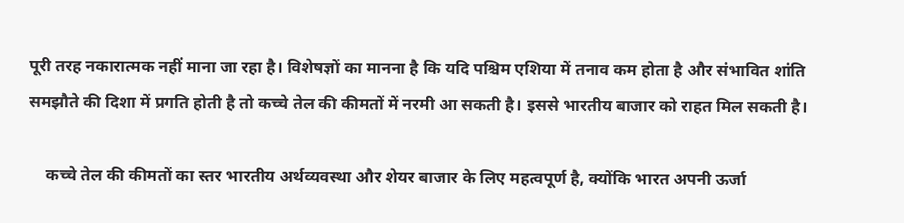पूरी तरह नकारात्मक नहीं माना जा रहा है। विशेषज्ञों का मानना है कि यदि पश्चिम एशिया में तनाव कम होता है और संभावित शांति समझौते की दिशा में प्रगति होती है तो कच्चे तेल की कीमतों में नरमी आ सकती है। इससे भारतीय बाजार को राहत मिल सकती है।

    कच्चे तेल की कीमतों का स्तर भारतीय अर्थव्यवस्था और शेयर बाजार के लिए महत्वपूर्ण है, क्योंकि भारत अपनी ऊर्जा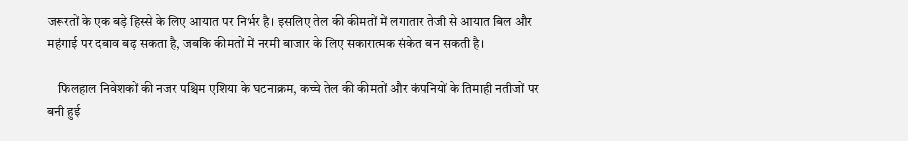जरूरतों के एक बड़े हिस्से के लिए आयात पर निर्भर है। इसलिए तेल की कीमतों में लगातार तेजी से आयात बिल और महंगाई पर दबाव बढ़ सकता है, जबकि कीमतों में नरमी बाजार के लिए सकारात्मक संकेत बन सकती है।

    फिलहाल निवेशकों की नजर पश्चिम एशिया के घटनाक्रम, कच्चे तेल की कीमतों और कंपनियों के तिमाही नतीजों पर बनी हुई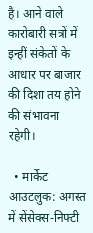है। आने वाले कारोबारी सत्रों में इन्हीं संकेतों के आधार पर बाजार की दिशा तय होने की संभावना रहेगी।

  • मार्केट आउटलुक: अगस्त में सेंसेक्स-निफ्टी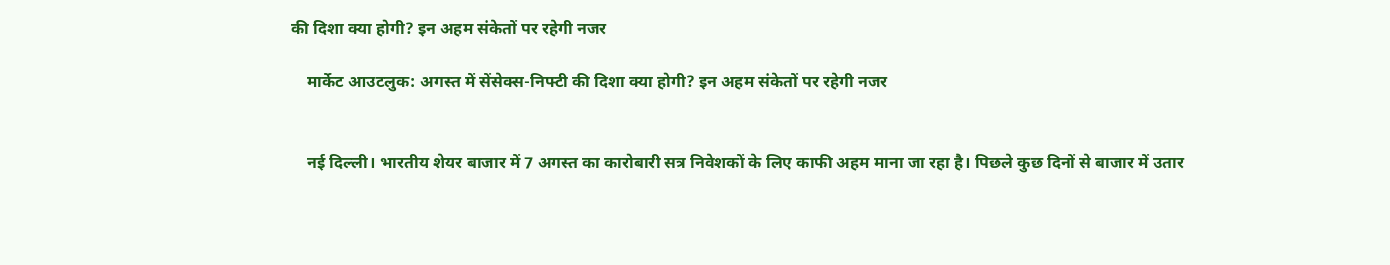की दिशा क्या होगी? इन अहम संकेतों पर रहेगी नजर

    मार्केट आउटलुक: अगस्त में सेंसेक्स-निफ्टी की दिशा क्या होगी? इन अहम संकेतों पर रहेगी नजर


    नई दिल्ली। भारतीय शेयर बाजार में 7 अगस्त का कारोबारी सत्र निवेशकों के लिए काफी अहम माना जा रहा है। पिछले कुछ दिनों से बाजार में उतार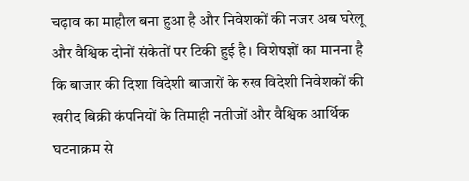चढ़ाव का माहौल बना हुआ है और निवेशकों की नजर अब घरेलू और वैश्विक दोनों संकेतों पर टिकी हुई है। विशेषज्ञों का मानना है कि बाजार की दिशा विदेशी बाजारों के रुख विदेशी निवेशकों की खरीद बिक्री कंपनियों के तिमाही नतीजों और वैश्विक आर्थिक घटनाक्रम से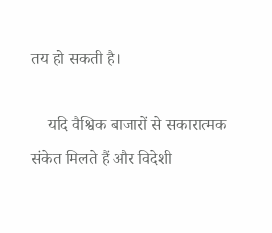तय हो सकती है।

    यदि वैश्विक बाजारों से सकारात्मक संकेत मिलते हैं और विदेशी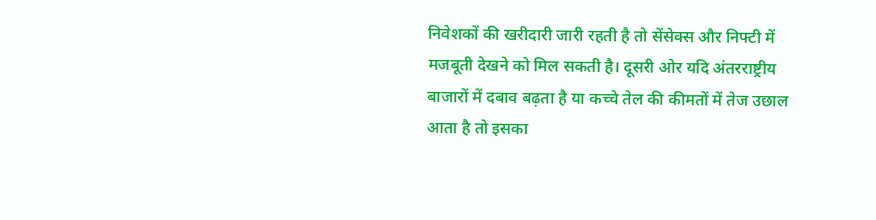निवेशकों की खरीदारी जारी रहती है तो सेंसेक्स और निफ्टी में मजबूती देखने को मिल सकती है। दूसरी ओर यदि अंतरराष्ट्रीय बाजारों में दबाव बढ़ता है या कच्चे तेल की कीमतों में तेज उछाल आता है तो इसका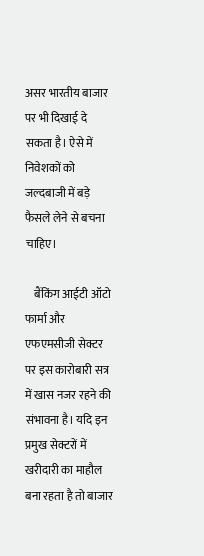असर भारतीय बाजार पर भी दिखाई दे सकता है। ऐसे में निवेशकों को जल्दबाजी में बड़े फैसले लेने से बचना चाहिए।

    बैंकिंग आईटी ऑटो फार्मा और एफएमसीजी सेक्टर पर इस कारोबारी सत्र में खास नजर रहने की संभावना है। यदि इन प्रमुख सेक्टरों में खरीदारी का माहौल बना रहता है तो बाजार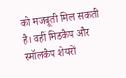को मजबूती मिल सकती है। वहीं मिडकैप और स्मॉलकैप शेयरों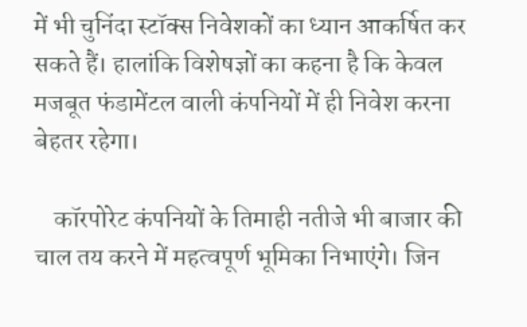में भी चुनिंदा स्टॉक्स निवेशकों का ध्यान आकर्षित कर सकते हैं। हालांकि विशेषज्ञों का कहना है कि केवल मजबूत फंडामेंटल वाली कंपनियों में ही निवेश करना बेहतर रहेगा।

    कॉरपोरेट कंपनियों के तिमाही नतीजे भी बाजार की चाल तय करने में महत्वपूर्ण भूमिका निभाएंगे। जिन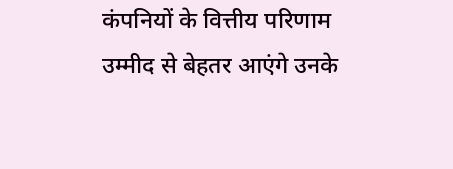कंपनियों के वित्तीय परिणाम उम्मीद से बेहतर आएंगे उनके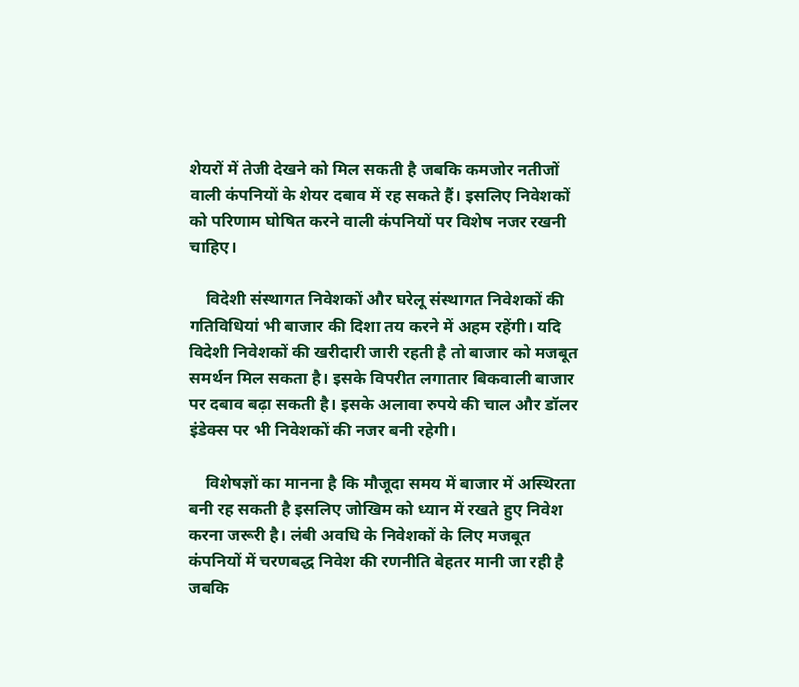शेयरों में तेजी देखने को मिल सकती है जबकि कमजोर नतीजों वाली कंपनियों के शेयर दबाव में रह सकते हैं। इसलिए निवेशकों को परिणाम घोषित करने वाली कंपनियों पर विशेष नजर रखनी चाहिए।

    विदेशी संस्थागत निवेशकों और घरेलू संस्थागत निवेशकों की गतिविधियां भी बाजार की दिशा तय करने में अहम रहेंगी। यदि विदेशी निवेशकों की खरीदारी जारी रहती है तो बाजार को मजबूत समर्थन मिल सकता है। इसके विपरीत लगातार बिकवाली बाजार पर दबाव बढ़ा सकती है। इसके अलावा रुपये की चाल और डॉलर इंडेक्स पर भी निवेशकों की नजर बनी रहेगी।

    विशेषज्ञों का मानना है कि मौजूदा समय में बाजार में अस्थिरता बनी रह सकती है इसलिए जोखिम को ध्यान में रखते हुए निवेश करना जरूरी है। लंबी अवधि के निवेशकों के लिए मजबूत कंपनियों में चरणबद्ध निवेश की रणनीति बेहतर मानी जा रही है जबकि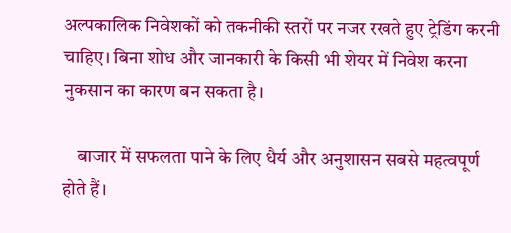अल्पकालिक निवेशकों को तकनीकी स्तरों पर नजर रखते हुए ट्रेडिंग करनी चाहिए। बिना शोध और जानकारी के किसी भी शेयर में निवेश करना नुकसान का कारण बन सकता है।

    बाजार में सफलता पाने के लिए धैर्य और अनुशासन सबसे महत्वपूर्ण होते हैं।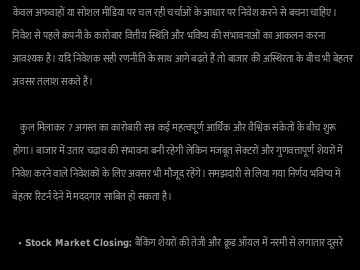केवल अफवाहों या सोशल मीडिया पर चल रही चर्चाओं के आधार पर निवेश करने से बचना चाहिए। निवेश से पहले कंपनी के कारोबार वित्तीय स्थिति और भविष्य की संभावनाओं का आकलन करना आवश्यक है। यदि निवेशक सही रणनीति के साथ आगे बढ़ते हैं तो बाजार की अस्थिरता के बीच भी बेहतर अवसर तलाश सकते हैं।

    कुल मिलाकर 7 अगस्त का कारोबारी सत्र कई महत्वपूर्ण आर्थिक और वैश्विक संकेतों के बीच शुरू होगा। बाजार में उतार चढ़ाव की संभावना बनी रहेगी लेकिन मजबूत सेक्टरों और गुणवत्तापूर्ण शेयरों में निवेश करने वाले निवेशकों के लिए अवसर भी मौजूद रहेंगे। समझदारी से लिया गया निर्णय भविष्य में बेहतर रिटर्न देने में मददगार साबित हो सकता है।

  • Stock Market Closing: बैंकिंग शेयरों की तेजी और क्रूड ऑयल में नरमी से लगातार दूसरे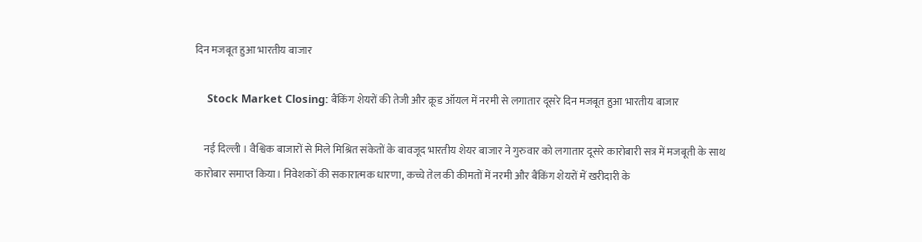दिन मजबूत हुआ भारतीय बाजार

    Stock Market Closing: बैंकिंग शेयरों की तेजी और क्रूड ऑयल में नरमी से लगातार दूसरे दिन मजबूत हुआ भारतीय बाजार

    नई दिल्ली । वैश्विक बाजारों से मिले मिश्रित संकेतों के बावजूद भारतीय शेयर बाजार ने गुरुवार को लगातार दूसरे कारोबारी सत्र में मजबूती के साथ कारोबार समाप्त किया। निवेशकों की सकारात्मक धारणा, कच्चे तेल की कीमतों में नरमी और बैंकिंग शेयरों में खरीदारी के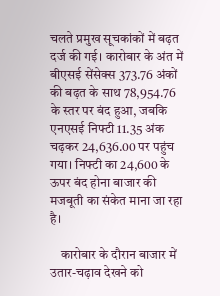चलते प्रमुख सूचकांकों में बढ़त दर्ज की गई। कारोबार के अंत में बीएसई सेंसेक्स 373.76 अंकों की बढ़त के साथ 78,954.76 के स्तर पर बंद हुआ, जबकि एनएसई निफ्टी 11.35 अंक चढ़कर 24,636.00 पर पहुंच गया। निफ्टी का 24,600 के ऊपर बंद होना बाजार की मजबूती का संकेत माना जा रहा है।

    कारोबार के दौरान बाजार में उतार-चढ़ाव देखने को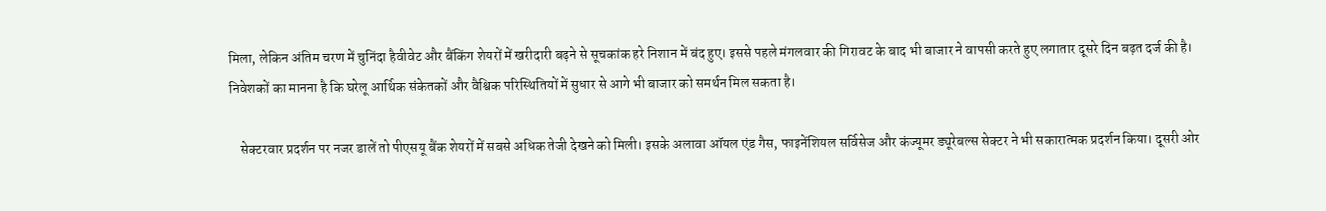मिला, लेकिन अंतिम चरण में चुनिंदा हैवीवेट और बैंकिंग शेयरों में खरीदारी बढ़ने से सूचकांक हरे निशान में बंद हुए। इससे पहले मंगलवार की गिरावट के बाद भी बाजार ने वापसी करते हुए लगातार दूसरे दिन बढ़त दर्ज की है। निवेशकों का मानना है कि घरेलू आर्थिक संकेतकों और वैश्विक परिस्थितियों में सुधार से आगे भी बाजार को समर्थन मिल सकता है।

    सेक्टरवार प्रदर्शन पर नजर डालें तो पीएसयू बैंक शेयरों में सबसे अधिक तेजी देखने को मिली। इसके अलावा ऑयल एंड गैस, फाइनेंशियल सर्विसेज और कंज्यूमर ड्यूरेबल्स सेक्टर ने भी सकारात्मक प्रदर्शन किया। दूसरी ओर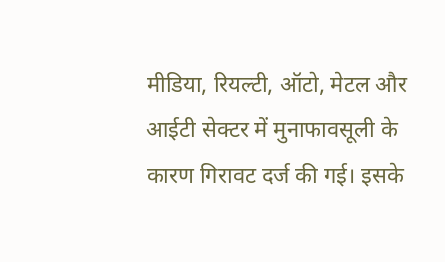मीडिया, रियल्टी, ऑटो, मेटल और आईटी सेक्टर में मुनाफावसूली के कारण गिरावट दर्ज की गई। इसके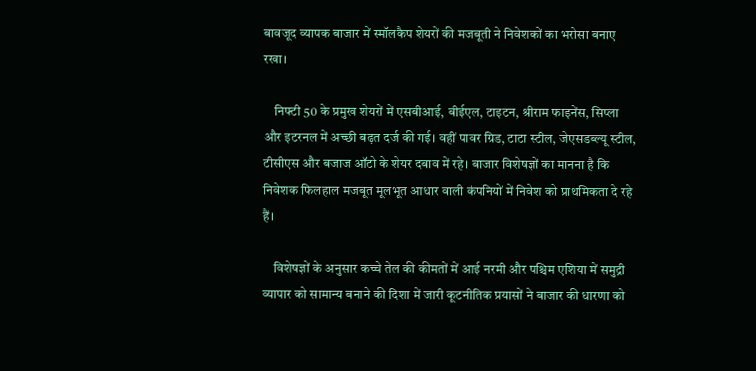बावजूद व्यापक बाजार में स्मॉलकैप शेयरों की मजबूती ने निवेशकों का भरोसा बनाए रखा।

    निफ्टी 50 के प्रमुख शेयरों में एसबीआई, बीईएल, टाइटन, श्रीराम फाइनेंस, सिप्ला और इटरनल में अच्छी बढ़त दर्ज की गई। वहीं पावर ग्रिड, टाटा स्टील, जेएसडब्ल्यू स्टील, टीसीएस और बजाज ऑटो के शेयर दबाव में रहे। बाजार विशेषज्ञों का मानना है कि निवेशक फिलहाल मजबूत मूलभूत आधार वाली कंपनियों में निवेश को प्राथमिकता दे रहे हैं।

    विशेषज्ञों के अनुसार कच्चे तेल की कीमतों में आई नरमी और पश्चिम एशिया में समुद्री व्यापार को सामान्य बनाने की दिशा में जारी कूटनीतिक प्रयासों ने बाजार की धारणा को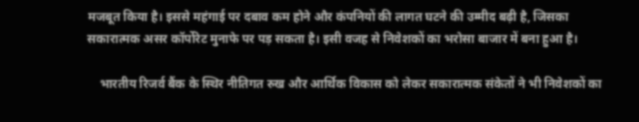मजबूत किया है। इससे महंगाई पर दबाव कम होने और कंपनियों की लागत घटने की उम्मीद बढ़ी है, जिसका सकारात्मक असर कॉर्पोरेट मुनाफे पर पड़ सकता है। इसी वजह से निवेशकों का भरोसा बाजार में बना हुआ है।

    भारतीय रिजर्व बैंक के स्थिर नीतिगत रुख और आर्थिक विकास को लेकर सकारात्मक संकेतों ने भी निवेशकों का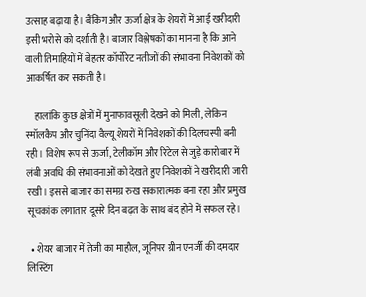उत्साह बढ़ाया है। बैंकिंग और ऊर्जा क्षेत्र के शेयरों में आई खरीदारी इसी भरोसे को दर्शाती है। बाजार विश्लेषकों का मानना है कि आने वाली तिमाहियों में बेहतर कॉर्पोरेट नतीजों की संभावना निवेशकों को आकर्षित कर सकती है।

    हालांकि कुछ क्षेत्रों में मुनाफावसूली देखने को मिली, लेकिन स्मॉलकैप और चुनिंदा वैल्यू शेयरों में निवेशकों की दिलचस्पी बनी रही। विशेष रूप से ऊर्जा, टेलीकॉम और रिटेल से जुड़े कारोबार में लंबी अवधि की संभावनाओं को देखते हुए निवेशकों ने खरीदारी जारी रखी। इससे बाजार का समग्र रुख सकारात्मक बना रहा और प्रमुख सूचकांक लगातार दूसरे दिन बढ़त के साथ बंद होने में सफल रहे।

  • शेयर बाजार में तेजी का माहौल, जूनिपर ग्रीन एनर्जी की दमदार लिस्टिंग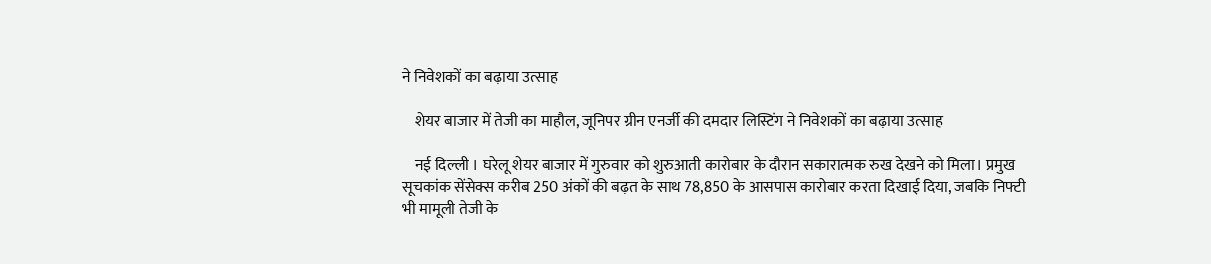ने निवेशकों का बढ़ाया उत्साह

    शेयर बाजार में तेजी का माहौल, जूनिपर ग्रीन एनर्जी की दमदार लिस्टिंग ने निवेशकों का बढ़ाया उत्साह

    नई दिल्ली । घरेलू शेयर बाजार में गुरुवार को शुरुआती कारोबार के दौरान सकारात्मक रुख देखने को मिला। प्रमुख सूचकांक सेंसेक्स करीब 250 अंकों की बढ़त के साथ 78,850 के आसपास कारोबार करता दिखाई दिया, जबकि निफ्टी भी मामूली तेजी के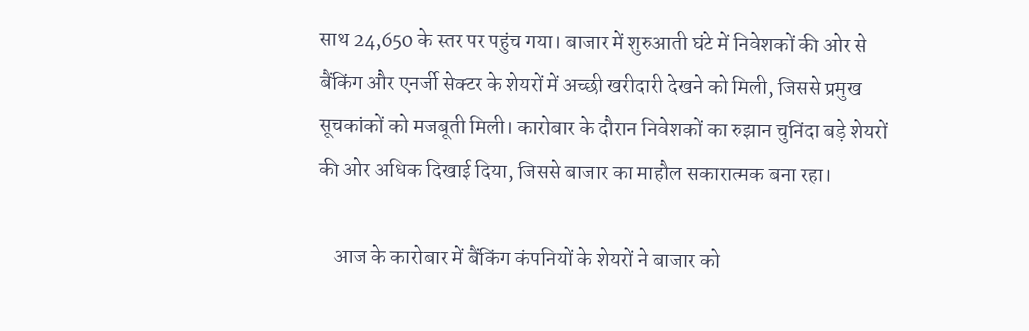साथ 24,650 के स्तर पर पहुंच गया। बाजार में शुरुआती घंटे में निवेशकों की ओर से बैंकिंग और एनर्जी सेक्टर के शेयरों में अच्छी खरीदारी देखने को मिली, जिससे प्रमुख सूचकांकों को मजबूती मिली। कारोबार के दौरान निवेशकों का रुझान चुनिंदा बड़े शेयरों की ओर अधिक दिखाई दिया, जिससे बाजार का माहौल सकारात्मक बना रहा।

    आज के कारोबार में बैंकिंग कंपनियों के शेयरों ने बाजार को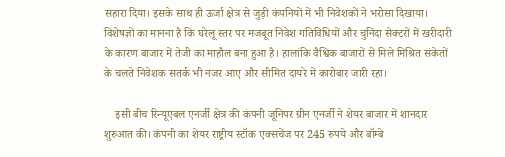सहारा दिया। इसके साथ ही ऊर्जा क्षेत्र से जुड़ी कंपनियों में भी निवेशकों ने भरोसा दिखाया। विशेषज्ञों का मानना है कि घरेलू स्तर पर मजबूत निवेश गतिविधियों और चुनिंदा सेक्टरों में खरीदारी के कारण बाजार में तेजी का माहौल बना हुआ है। हालांकि वैश्विक बाजारों से मिले मिश्रित संकेतों के चलते निवेशक सतर्क भी नजर आए और सीमित दायरे में कारोबार जारी रहा।

    इसी बीच रिन्यूएबल एनर्जी क्षेत्र की कंपनी जूनिपर ग्रीन एनर्जी ने शेयर बाजार में शानदार शुरुआत की। कंपनी का शेयर राष्ट्रीय स्टॉक एक्सचेंज पर 245 रुपये और बॉम्बे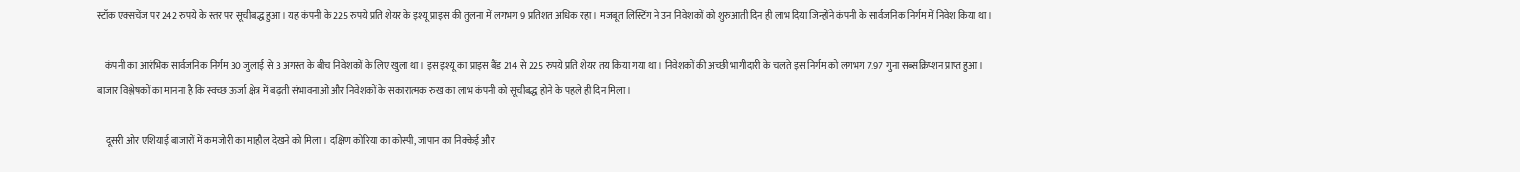स्टॉक एक्सचेंज पर 242 रुपये के स्तर पर सूचीबद्ध हुआ। यह कंपनी के 225 रुपये प्रति शेयर के इश्यू प्राइस की तुलना में लगभग 9 प्रतिशत अधिक रहा। मजबूत लिस्टिंग ने उन निवेशकों को शुरुआती दिन ही लाभ दिया जिन्होंने कंपनी के सार्वजनिक निर्गम में निवेश किया था।

    कंपनी का आरंभिक सार्वजनिक निर्गम 30 जुलाई से 3 अगस्त के बीच निवेशकों के लिए खुला था। इस इश्यू का प्राइस बैंड 214 से 225 रुपये प्रति शेयर तय किया गया था। निवेशकों की अच्छी भागीदारी के चलते इस निर्गम को लगभग 7.97 गुना सब्सक्रिप्शन प्राप्त हुआ। बाजार विश्लेषकों का मानना है कि स्वच्छ ऊर्जा क्षेत्र में बढ़ती संभावनाओं और निवेशकों के सकारात्मक रुख का लाभ कंपनी को सूचीबद्ध होने के पहले ही दिन मिला।

    दूसरी ओर एशियाई बाजारों में कमजोरी का माहौल देखने को मिला। दक्षिण कोरिया का कोस्पी, जापान का निक्केई और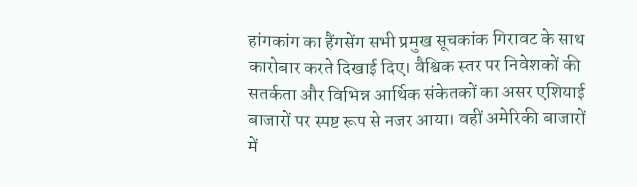हांगकांग का हैंगसेंग सभी प्रमुख सूचकांक गिरावट के साथ कारोबार करते दिखाई दिए। वैश्विक स्तर पर निवेशकों की सतर्कता और विभिन्न आर्थिक संकेतकों का असर एशियाई बाजारों पर स्पष्ट रूप से नजर आया। वहीं अमेरिकी बाजारों में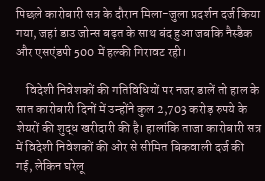पिछले कारोबारी सत्र के दौरान मिला-जुला प्रदर्शन दर्ज किया गया, जहां डाउ जोन्स बढ़त के साथ बंद हुआ जबकि नैस्डैक और एसएंडपी 500 में हल्की गिरावट रही।

    विदेशी निवेशकों की गतिविधियों पर नजर डालें तो हाल के सात कारोबारी दिनों में उन्होंने कुल 2,703 करोड़ रुपये के शेयरों की शुद्ध खरीदारी की है। हालांकि ताजा कारोबारी सत्र में विदेशी निवेशकों की ओर से सीमित बिकवाली दर्ज की गई, लेकिन घरेलू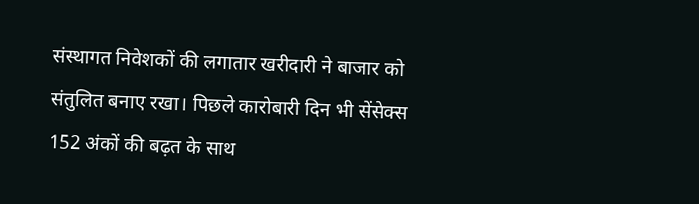संस्थागत निवेशकों की लगातार खरीदारी ने बाजार को संतुलित बनाए रखा। पिछले कारोबारी दिन भी सेंसेक्स 152 अंकों की बढ़त के साथ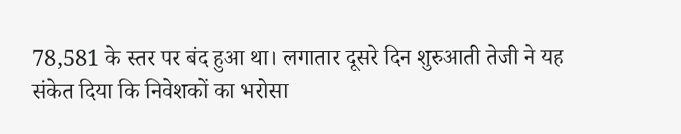78,581 के स्तर पर बंद हुआ था। लगातार दूसरे दिन शुरुआती तेजी ने यह संकेत दिया कि निवेशकों का भरोसा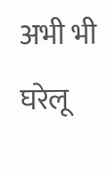अभी भी घरेलू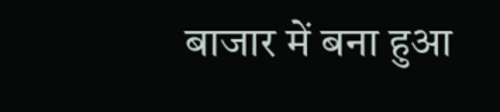बाजार में बना हुआ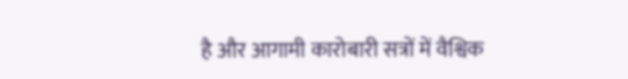है और आगामी कारोबारी सत्रों में वैश्विक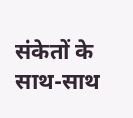संकेतों के साथ-साथ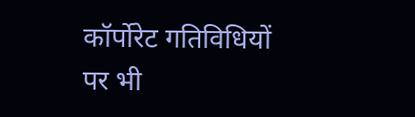कॉर्पोरेट गतिविधियों पर भी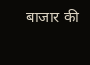बाजार की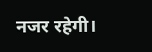नजर रहेगी।